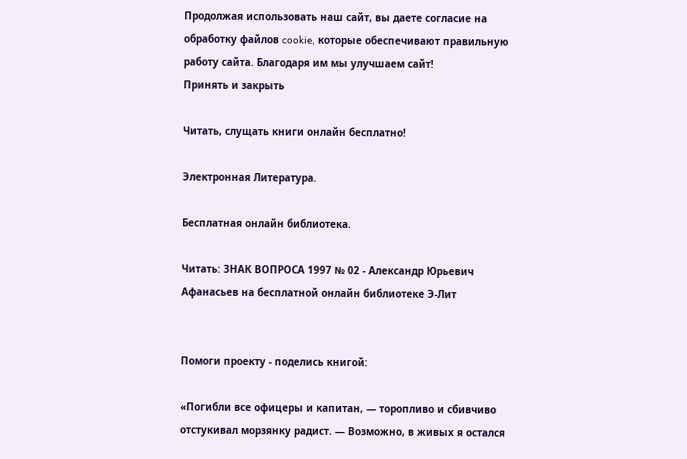Продолжая использовать наш сайт, вы даете согласие на обработку файлов cookie, которые обеспечивают правильную работу сайта. Благодаря им мы улучшаем сайт!
Принять и закрыть

Читать, слущать книги онлайн бесплатно!

Электронная Литература.

Бесплатная онлайн библиотека.

Читать: ЗНАК ВОПРОСА 1997 № 02 - Александр Юрьевич Афанасьев на бесплатной онлайн библиотеке Э-Лит


Помоги проекту - поделись книгой:

«Погибли все офицеры и капитан, — торопливо и сбивчиво отстукивал морзянку радист. — Возможно, в живых я остался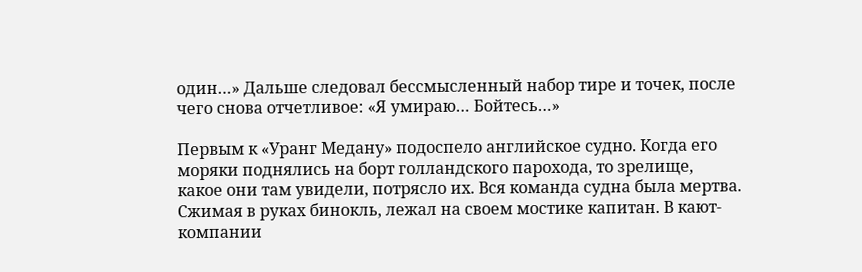один…» Дальше следовал бессмысленный набор тире и точек, после чего снова отчетливое: «Я умираю… Бойтесь…»

Первым к «Уранг Медану» подоспело английское судно. Когда его моряки поднялись на борт голландского парохода, то зрелище, какое они там увидели, потрясло их. Вся команда судна была мертва. Сжимая в руках бинокль, лежал на своем мостике капитан. В кают-компании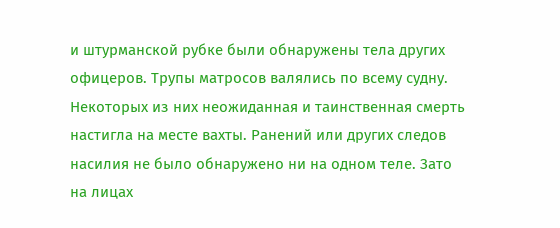и штурманской рубке были обнаружены тела других офицеров. Трупы матросов валялись по всему судну. Некоторых из них неожиданная и таинственная смерть настигла на месте вахты. Ранений или других следов насилия не было обнаружено ни на одном теле. Зато на лицах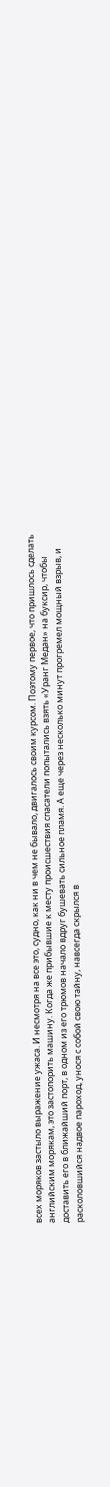всех моряков застыло выражение ужаса. И несмотря на все это, судно, как ни в чем не бывало, двигалось своим курсом. Поэтому первое, что пришлось сделать английским морякам, это застопорить машину. Когда же прибывшие к месту происшествия спасатели попытались взять «Уранг Медан» на буксир, чтобы доставить его в ближайший порт, в одном из его трюмов начало вдруг бушевать сильное пламя. А еще через несколько минут прогремел мощный взрыв, и расколовшийся надвое пароход, унося с собой свою тайну, навсегда скрылся в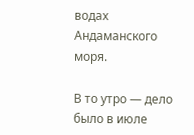водах Андаманского моря.

В то утро — дело было в июле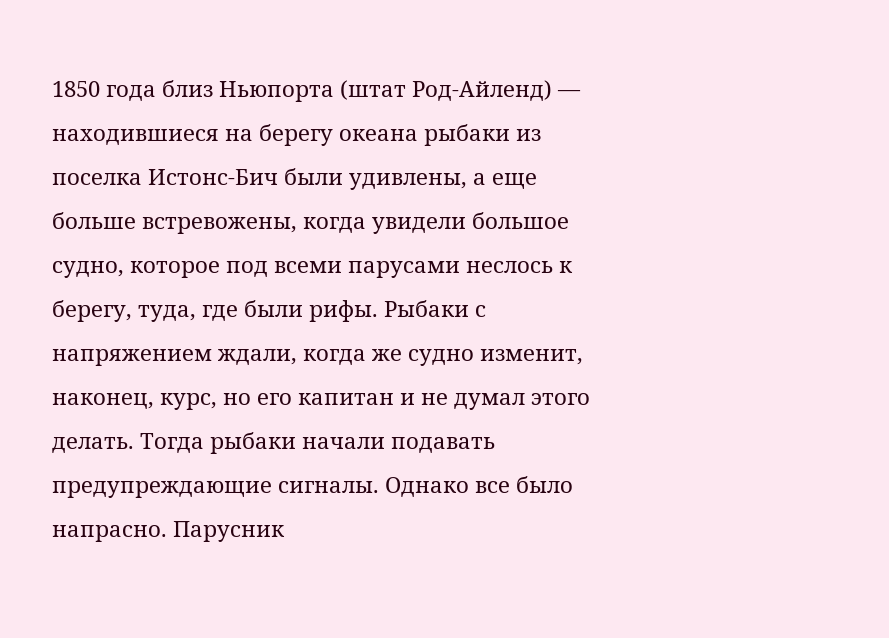1850 года близ Ньюпорта (штат Род-Айленд) — находившиеся на берегу океана рыбаки из поселка Истонс-Бич были удивлены, а еще больше встревожены, когда увидели большое судно, которое под всеми парусами неслось к берегу, туда, где были рифы. Рыбаки с напряжением ждали, когда же судно изменит, наконец, курс, но его капитан и не думал этого делать. Тогда рыбаки начали подавать предупреждающие сигналы. Однако все было напрасно. Парусник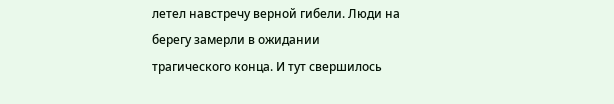летел навстречу верной гибели. Люди на берегу замерли в ожидании трагического конца. И тут свершилось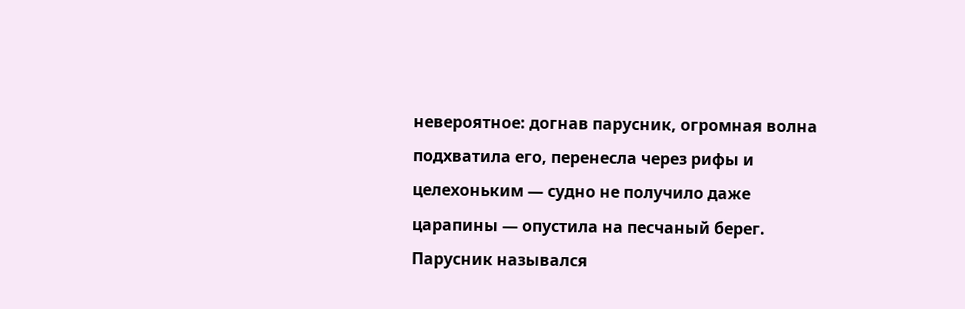невероятное: догнав парусник, огромная волна подхватила его, перенесла через рифы и целехоньким — судно не получило даже царапины — опустила на песчаный берег. Парусник назывался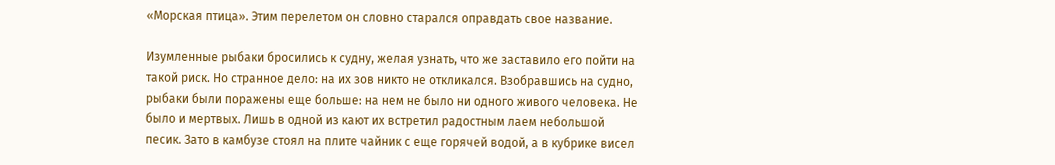«Морская птица». Этим перелетом он словно старался оправдать свое название.

Изумленные рыбаки бросились к судну, желая узнать, что же заставило его пойти на такой риск. Но странное дело: на их зов никто не откликался. Взобравшись на судно, рыбаки были поражены еще больше: на нем не было ни одного живого человека. Не было и мертвых. Лишь в одной из кают их встретил радостным лаем небольшой песик. Зато в камбузе стоял на плите чайник с еще горячей водой, а в кубрике висел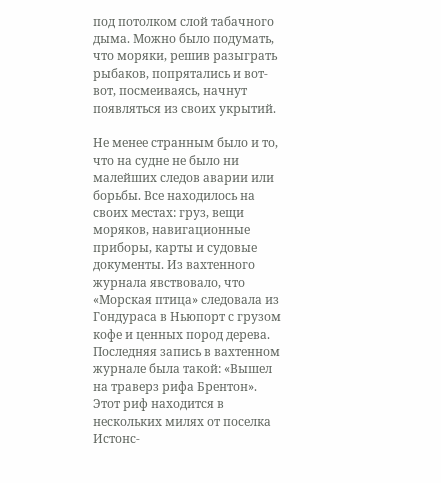под потолком слой табачного дыма. Можно было подумать, что моряки, решив разыграть рыбаков, попрятались и вот-вот, посмеиваясь, начнут появляться из своих укрытий.

Не менее странным было и то, что на судне не было ни малейших следов аварии или борьбы. Все находилось на своих местах: груз, вещи моряков, навигационные приборы, карты и судовые документы. Из вахтенного журнала явствовало, что «Морская птица» следовала из Гондураса в Ньюпорт с грузом кофе и ценных пород дерева. Последняя запись в вахтенном журнале была такой: «Вышел на траверз рифа Брентон». Этот риф находится в нескольких милях от поселка Истонс-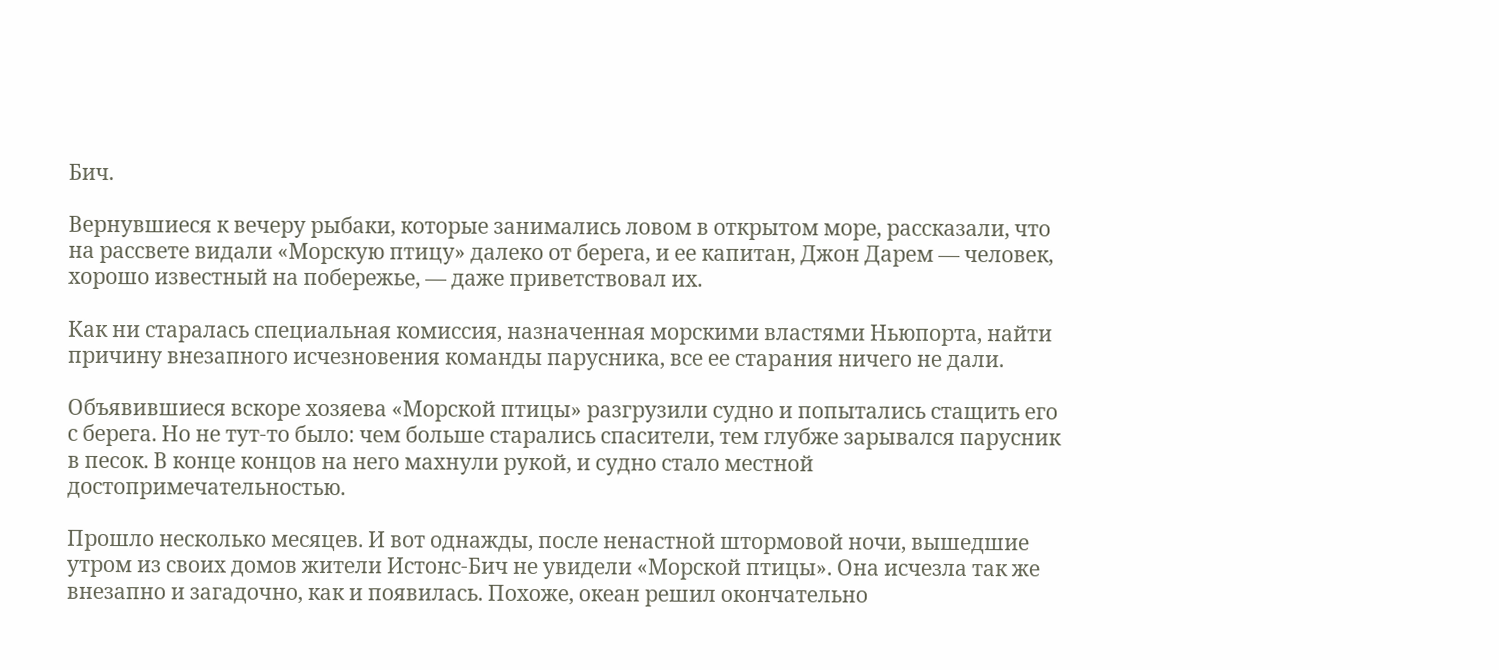Бич.

Вернувшиеся к вечеру рыбаки, которые занимались ловом в открытом море, рассказали, что на рассвете видали «Морскую птицу» далеко от берега, и ее капитан, Джон Дарем — человек, хорошо известный на побережье, — даже приветствовал их.

Как ни старалась специальная комиссия, назначенная морскими властями Ньюпорта, найти причину внезапного исчезновения команды парусника, все ее старания ничего не дали.

Объявившиеся вскоре хозяева «Морской птицы» разгрузили судно и попытались стащить его с берега. Но не тут-то было: чем больше старались спасители, тем глубже зарывался парусник в песок. В конце концов на него махнули рукой, и судно стало местной достопримечательностью.

Прошло несколько месяцев. И вот однажды, после ненастной штормовой ночи, вышедшие утром из своих домов жители Истонс-Бич не увидели «Морской птицы». Она исчезла так же внезапно и загадочно, как и появилась. Похоже, океан решил окончательно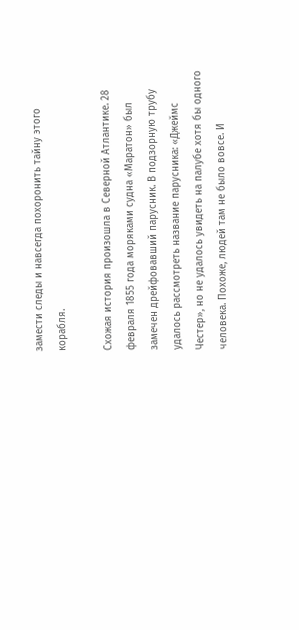замести следы и навсегда похоронить тайну этого корабля.

Схожая история произошла в Северной Атлантике. 28 февраля 1855 года моряками судна «Маратон» был замечен дрейфовавший парусник. В подзорную трубу удалось рассмотреть название парусника: «Джеймс Честер», но не удалось увидеть на палубе хотя бы одного человека. Похоже, людей там не было вовсе. И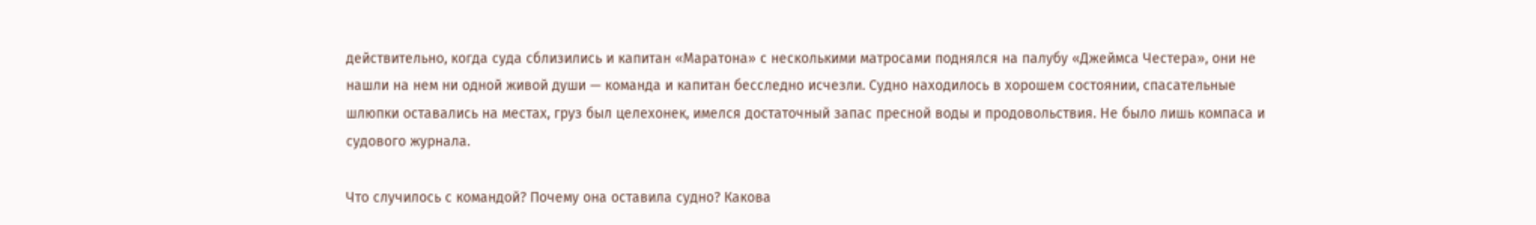действительно, когда суда сблизились и капитан «Маратона» с несколькими матросами поднялся на палубу «Джеймса Честера», они не нашли на нем ни одной живой души — команда и капитан бесследно исчезли. Судно находилось в хорошем состоянии, спасательные шлюпки оставались на местах, груз был целехонек, имелся достаточный запас пресной воды и продовольствия. Не было лишь компаса и судового журнала.

Что случилось с командой? Почему она оставила судно? Какова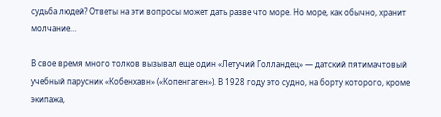судьба людей? Ответы на эти вопросы может дать разве что море. Но море, как обычно, хранит молчание…

В свое время много толков вызывал еще один «Летучий Голландец» — датский пятимачтовый учебный парусник «Кобенхавн» («Копенгаген»). В 1928 году это судно, на борту которого, кроме экипажа,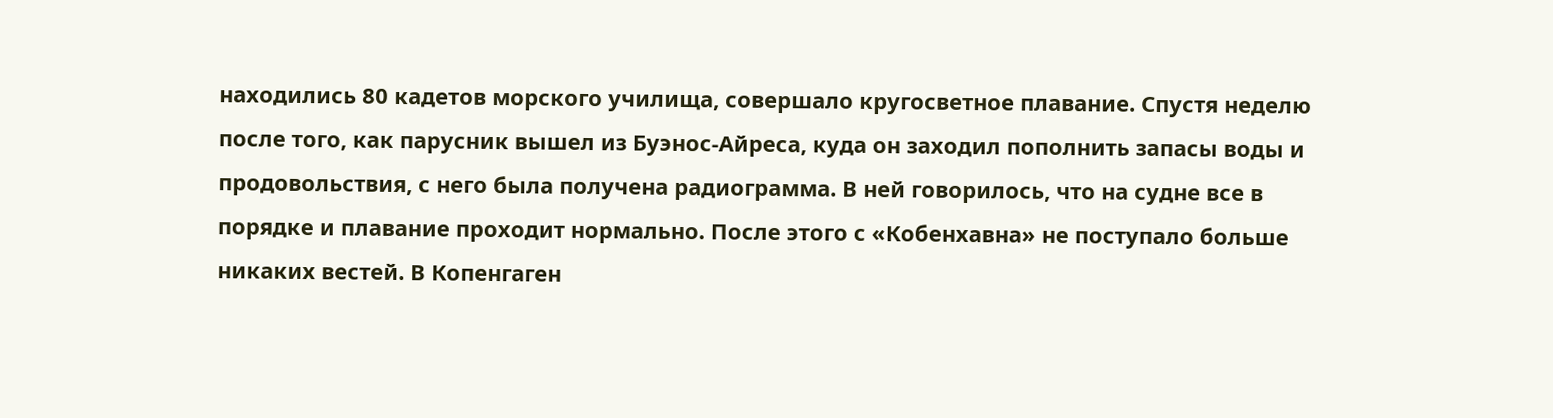находились 80 кадетов морского училища, совершало кругосветное плавание. Спустя неделю после того, как парусник вышел из Буэнос-Айреса, куда он заходил пополнить запасы воды и продовольствия, с него была получена радиограмма. В ней говорилось, что на судне все в порядке и плавание проходит нормально. После этого с «Кобенхавна» не поступало больше никаких вестей. В Копенгаген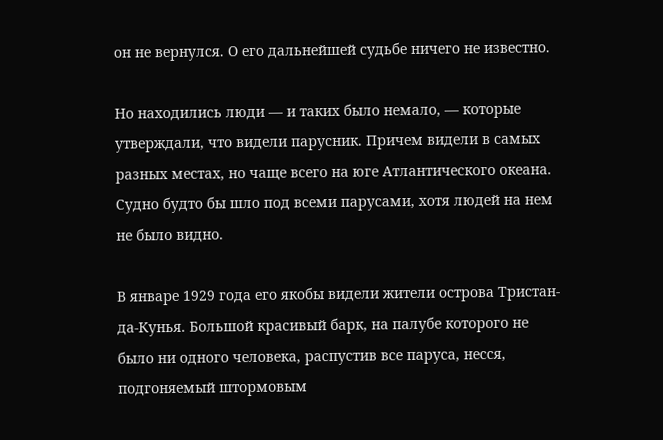он не вернулся. О его дальнейшей судьбе ничего не известно.

Но находились люди — и таких было немало, — которые утверждали, что видели парусник. Причем видели в самых разных местах, но чаще всего на юге Атлантического океана. Судно будто бы шло под всеми парусами, хотя людей на нем не было видно.

В январе 1929 года его якобы видели жители острова Тристан-да-Кунья. Большой красивый барк, на палубе которого не было ни одного человека, распустив все паруса, несся, подгоняемый штормовым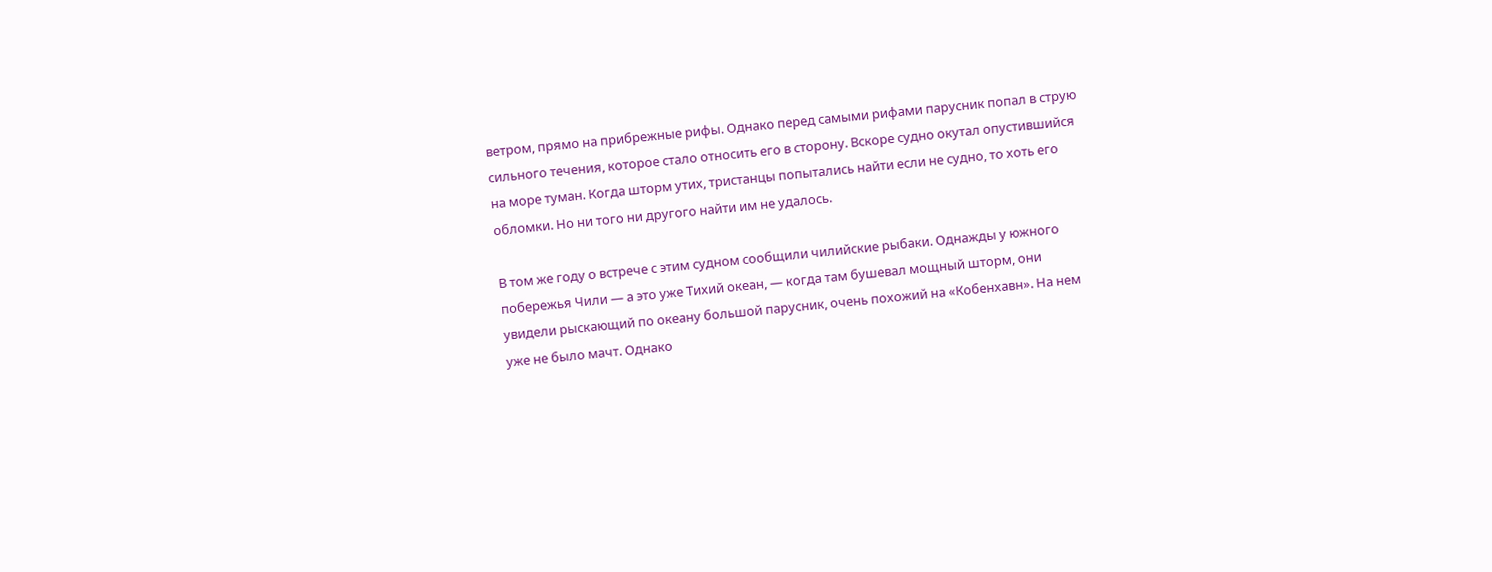ветром, прямо на прибрежные рифы. Однако перед самыми рифами парусник попал в струю сильного течения, которое стало относить его в сторону. Вскоре судно окутал опустившийся на море туман. Когда шторм утих, тристанцы попытались найти если не судно, то хоть его обломки. Но ни того ни другого найти им не удалось.

В том же году о встрече с этим судном сообщили чилийские рыбаки. Однажды у южного побережья Чили — а это уже Тихий океан, — когда там бушевал мощный шторм, они увидели рыскающий по океану большой парусник, очень похожий на «Кобенхавн». На нем уже не было мачт. Однако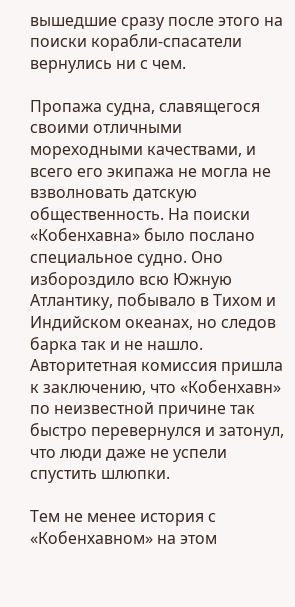вышедшие сразу после этого на поиски корабли-спасатели вернулись ни с чем.

Пропажа судна, славящегося своими отличными мореходными качествами, и всего его экипажа не могла не взволновать датскую общественность. На поиски «Кобенхавна» было послано специальное судно. Оно избороздило всю Южную Атлантику, побывало в Тихом и Индийском океанах, но следов барка так и не нашло. Авторитетная комиссия пришла к заключению, что «Кобенхавн» по неизвестной причине так быстро перевернулся и затонул, что люди даже не успели спустить шлюпки.

Тем не менее история с «Кобенхавном» на этом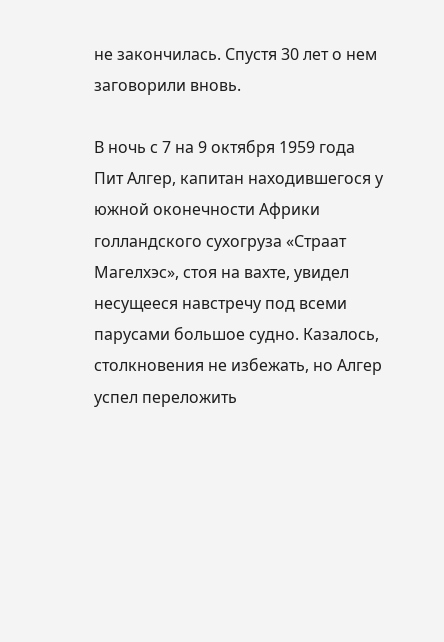не закончилась. Спустя 30 лет о нем заговорили вновь.

В ночь с 7 на 9 октября 1959 года Пит Алгер, капитан находившегося у южной оконечности Африки голландского сухогруза «Страат Магелхэс», стоя на вахте, увидел несущееся навстречу под всеми парусами большое судно. Казалось, столкновения не избежать, но Алгер успел переложить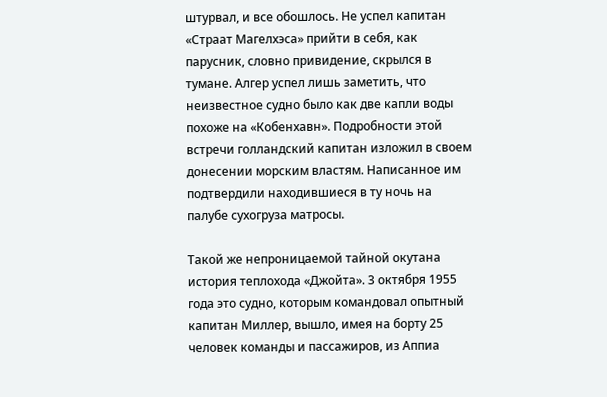штурвал, и все обошлось. Не успел капитан «Страат Магелхэса» прийти в себя, как парусник, словно привидение, скрылся в тумане. Алгер успел лишь заметить, что неизвестное судно было как две капли воды похоже на «Кобенхавн». Подробности этой встречи голландский капитан изложил в своем донесении морским властям. Написанное им подтвердили находившиеся в ту ночь на палубе сухогруза матросы.

Такой же непроницаемой тайной окутана история теплохода «Джойта». 3 октября 1955 года это судно, которым командовал опытный капитан Миллер, вышло, имея на борту 25 человек команды и пассажиров, из Аппиа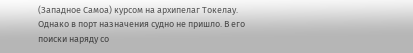(Западное Самоа) курсом на архипелаг Токелау. Однако в порт назначения судно не пришло. В его поиски наряду со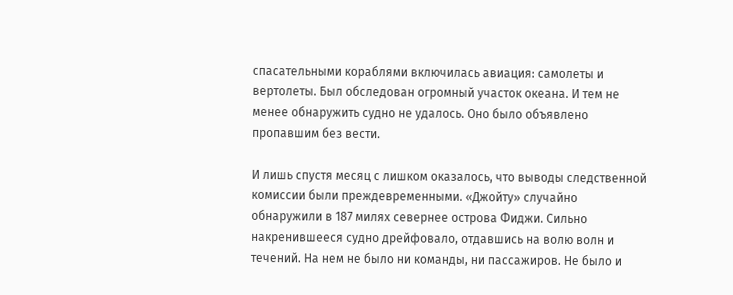спасательными кораблями включилась авиация: самолеты и вертолеты. Был обследован огромный участок океана. И тем не менее обнаружить судно не удалось. Оно было объявлено пропавшим без вести.

И лишь спустя месяц с лишком оказалось, что выводы следственной комиссии были преждевременными. «Джойту» случайно обнаружили в 187 милях севернее острова Фиджи. Сильно накренившееся судно дрейфовало, отдавшись на волю волн и течений. На нем не было ни команды, ни пассажиров. Не было и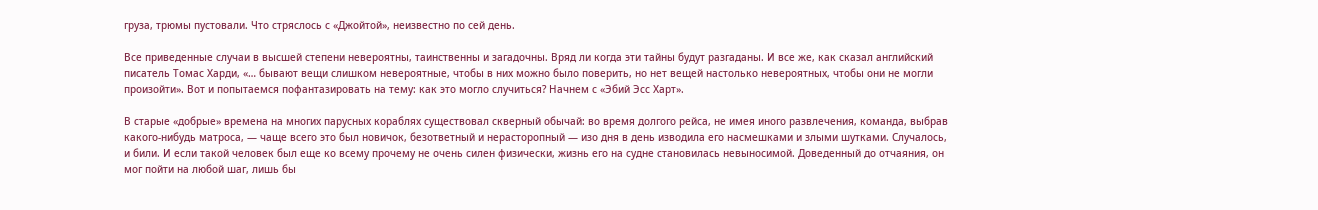груза, трюмы пустовали. Что стряслось с «Джойтой», неизвестно по сей день.

Все приведенные случаи в высшей степени невероятны, таинственны и загадочны. Вряд ли когда эти тайны будут разгаданы. И все же, как сказал английский писатель Томас Харди, «… бывают вещи слишком невероятные, чтобы в них можно было поверить, но нет вещей настолько невероятных, чтобы они не могли произойти». Вот и попытаемся пофантазировать на тему: как это могло случиться? Начнем с «Эбий Эсс Харт».

В старые «добрые» времена на многих парусных кораблях существовал скверный обычай: во время долгого рейса, не имея иного развлечения, команда, выбрав какого-нибудь матроса, — чаще всего это был новичок, безответный и нерасторопный — изо дня в день изводила его насмешками и злыми шутками. Случалось, и били. И если такой человек был еще ко всему прочему не очень силен физически, жизнь его на судне становилась невыносимой. Доведенный до отчаяния, он мог пойти на любой шаг, лишь бы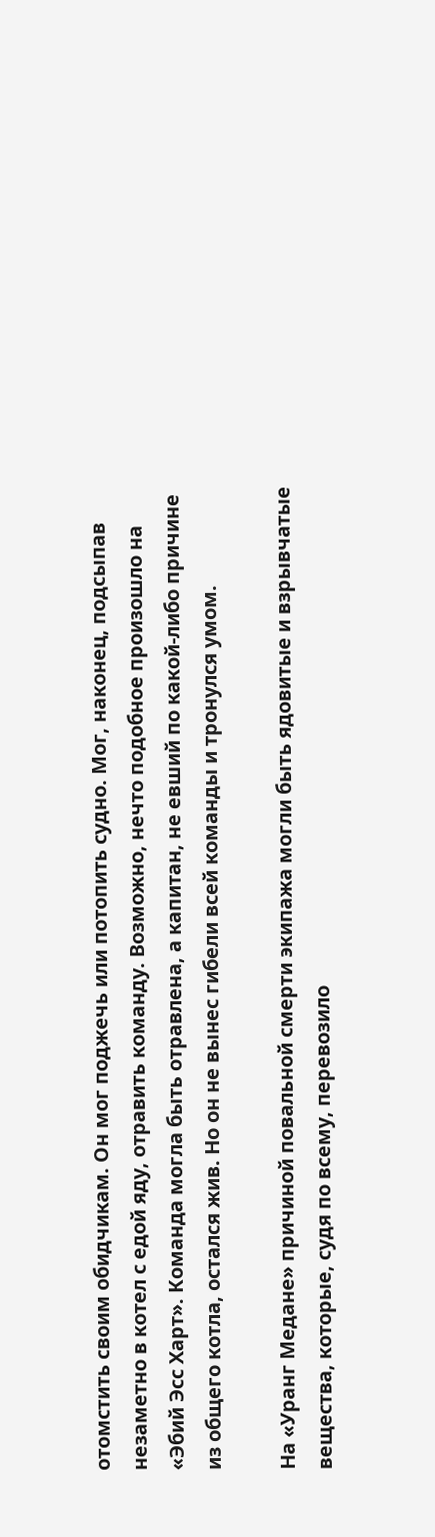отомстить своим обидчикам. Он мог поджечь или потопить судно. Мог, наконец, подсыпав незаметно в котел с едой яду, отравить команду. Возможно, нечто подобное произошло на «Эбий Эсс Харт». Команда могла быть отравлена, а капитан, не евший по какой-либо причине из общего котла, остался жив. Но он не вынес гибели всей команды и тронулся умом.

На «Уранг Медане» причиной повальной смерти экипажа могли быть ядовитые и взрывчатые вещества, которые, судя по всему, перевозило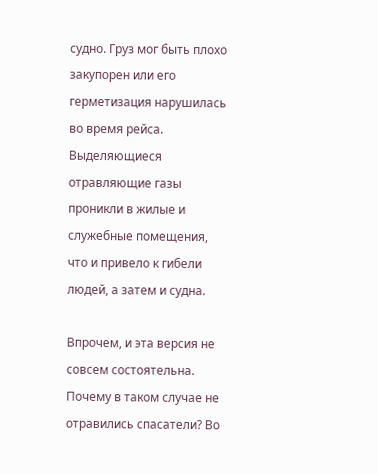судно. Груз мог быть плохо закупорен или его герметизация нарушилась во время рейса. Выделяющиеся отравляющие газы проникли в жилые и служебные помещения, что и привело к гибели людей, а затем и судна.

Впрочем, и эта версия не совсем состоятельна. Почему в таком случае не отравились спасатели? Во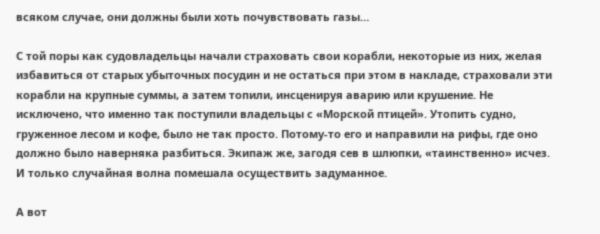всяком случае, они должны были хоть почувствовать газы…

С той поры как судовладельцы начали страховать свои корабли, некоторые из них, желая избавиться от старых убыточных посудин и не остаться при этом в накладе, страховали эти корабли на крупные суммы, а затем топили, инсценируя аварию или крушение. Не исключено, что именно так поступили владельцы с «Морской птицей». Утопить судно, груженное лесом и кофе, было не так просто. Потому-то его и направили на рифы, где оно должно было наверняка разбиться. Экипаж же, загодя сев в шлюпки, «таинственно» исчез. И только случайная волна помешала осуществить задуманное.

А вот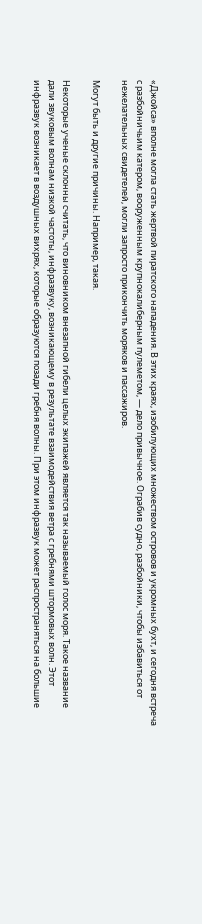«Джойса» вполне могла стать жертвой пиратского нападения. В этих краях, изобилующих множеством островов и укромных бухт, и сегодня встреча с разбойничьим катером, вооруженным крупнокалиберным пулеметом, — дело привычное. Ограбив судно, разбойники, чтобы избавиться от нежелательных свидетелей, могли запросто прикончить моряков и пассажиров.

Могут быть и другие причины. Например, такая.

Некоторые ученые склонны считать, что виновником внезапной гибели целых экипажей является так называемый голос моря. Такое название дали звуковым волнам низкой частоты, инфразвуку, возникающему в результате взаимодействия ветра с гребнями штормовых волн. Этот инфразвук возникает в воздушных вихрях, которые образуются позади гребня волны. При этом инфразвук может распространяться на большие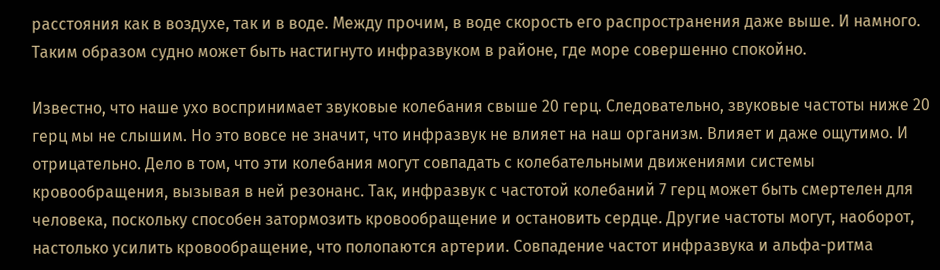расстояния как в воздухе, так и в воде. Между прочим, в воде скорость его распространения даже выше. И намного. Таким образом судно может быть настигнуто инфразвуком в районе, где море совершенно спокойно.

Известно, что наше ухо воспринимает звуковые колебания свыше 20 герц. Следовательно, звуковые частоты ниже 20 герц мы не слышим. Но это вовсе не значит, что инфразвук не влияет на наш организм. Влияет и даже ощутимо. И отрицательно. Дело в том, что эти колебания могут совпадать с колебательными движениями системы кровообращения, вызывая в ней резонанс. Так, инфразвук с частотой колебаний 7 герц может быть смертелен для человека, поскольку способен затормозить кровообращение и остановить сердце. Другие частоты могут, наоборот, настолько усилить кровообращение, что полопаются артерии. Совпадение частот инфразвука и альфа-ритма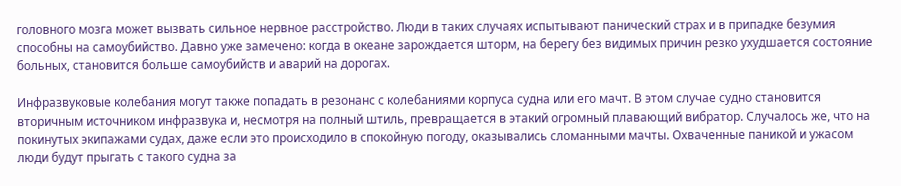головного мозга может вызвать сильное нервное расстройство. Люди в таких случаях испытывают панический страх и в припадке безумия способны на самоубийство. Давно уже замечено: когда в океане зарождается шторм, на берегу без видимых причин резко ухудшается состояние больных, становится больше самоубийств и аварий на дорогах.

Инфразвуковые колебания могут также попадать в резонанс с колебаниями корпуса судна или его мачт. В этом случае судно становится вторичным источником инфразвука и, несмотря на полный штиль, превращается в этакий огромный плавающий вибратор. Случалось же, что на покинутых экипажами судах, даже если это происходило в спокойную погоду, оказывались сломанными мачты. Охваченные паникой и ужасом люди будут прыгать с такого судна за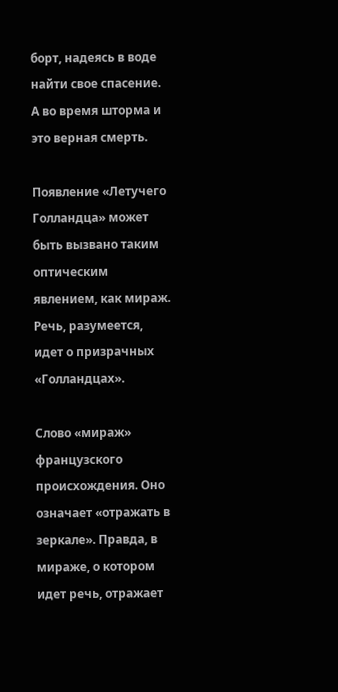борт, надеясь в воде найти свое спасение. А во время шторма и это верная смерть.

Появление «Летучего Голландца» может быть вызвано таким оптическим явлением, как мираж. Речь, разумеется, идет о призрачных «Голландцах».

Слово «мираж» французского происхождения. Оно означает «отражать в зеркале». Правда, в мираже, о котором идет речь, отражает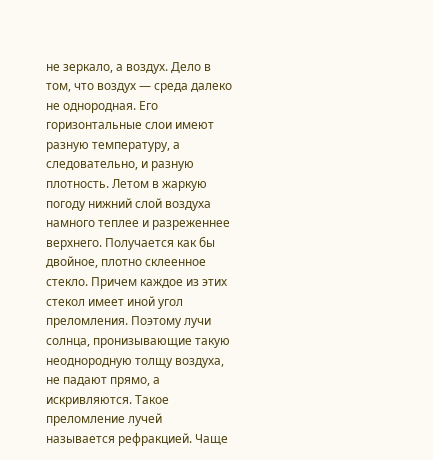не зеркало, а воздух. Дело в том, что воздух — среда далеко не однородная. Его горизонтальные слои имеют разную температуру, а следовательно, и разную плотность. Летом в жаркую погоду нижний слой воздуха намного теплее и разреженнее верхнего. Получается как бы двойное, плотно склеенное стекло. Причем каждое из этих стекол имеет иной угол преломления. Поэтому лучи солнца, пронизывающие такую неоднородную толщу воздуха, не падают прямо, а искривляются. Такое преломление лучей называется рефракцией. Чаще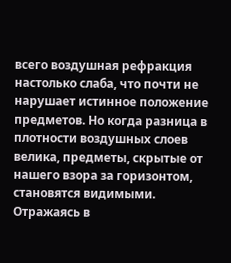всего воздушная рефракция настолько слаба, что почти не нарушает истинное положение предметов. Но когда разница в плотности воздушных слоев велика, предметы, скрытые от нашего взора за горизонтом, становятся видимыми. Отражаясь в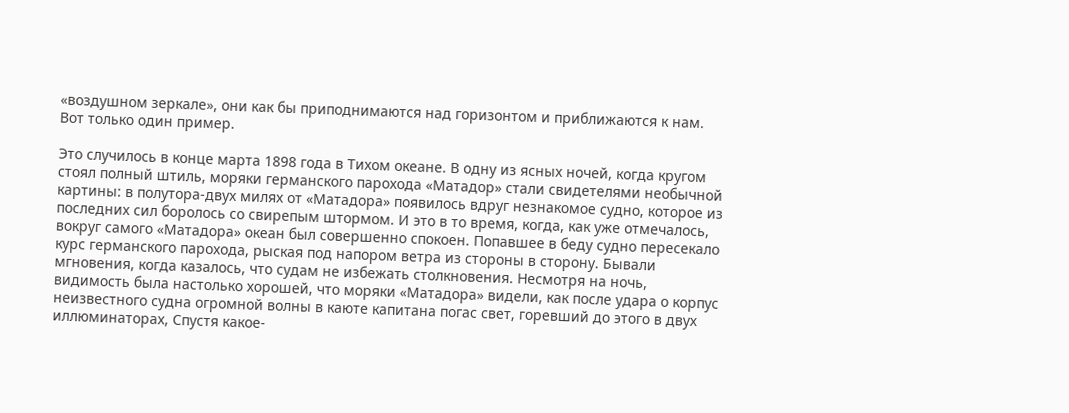«воздушном зеркале», они как бы приподнимаются над горизонтом и приближаются к нам. Вот только один пример.

Это случилось в конце марта 1898 года в Тихом океане. В одну из ясных ночей, когда кругом стоял полный штиль, моряки германского парохода «Матадор» стали свидетелями необычной картины: в полутора-двух милях от «Матадора» появилось вдруг незнакомое судно, которое из последних сил боролось со свирепым штормом. И это в то время, когда, как уже отмечалось, вокруг самого «Матадора» океан был совершенно спокоен. Попавшее в беду судно пересекало курс германского парохода, рыская под напором ветра из стороны в сторону. Бывали мгновения, когда казалось, что судам не избежать столкновения. Несмотря на ночь, видимость была настолько хорошей, что моряки «Матадора» видели, как после удара о корпус неизвестного судна огромной волны в каюте капитана погас свет, горевший до этого в двух иллюминаторах, Спустя какое-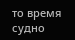то время судно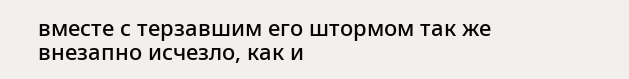вместе с терзавшим его штормом так же внезапно исчезло, как и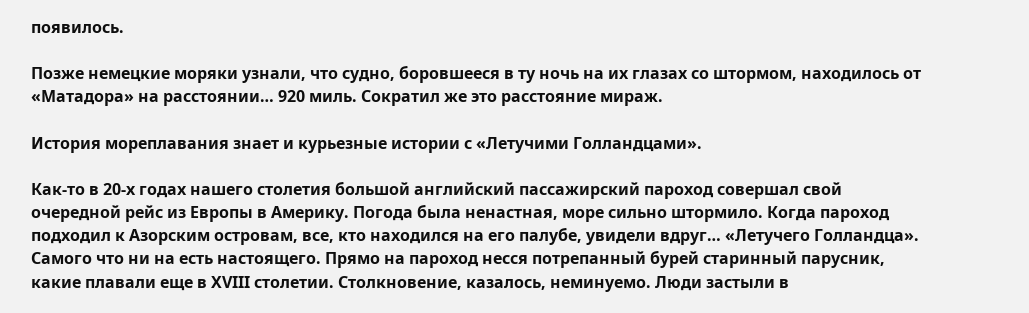появилось.

Позже немецкие моряки узнали, что судно, боровшееся в ту ночь на их глазах со штормом, находилось от «Матадора» на расстоянии… 920 миль. Сократил же это расстояние мираж.

История мореплавания знает и курьезные истории с «Летучими Голландцами».

Как-то в 20-х годах нашего столетия большой английский пассажирский пароход совершал свой очередной рейс из Европы в Америку. Погода была ненастная, море сильно штормило. Когда пароход подходил к Азорским островам, все, кто находился на его палубе, увидели вдруг… «Летучего Голландца». Самого что ни на есть настоящего. Прямо на пароход несся потрепанный бурей старинный парусник, какие плавали еще в XVIII столетии. Столкновение, казалось, неминуемо. Люди застыли в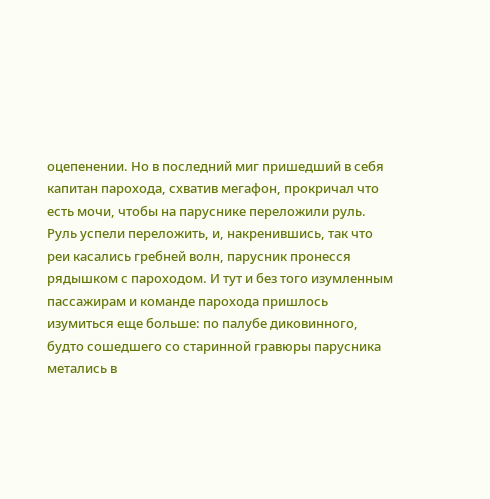оцепенении. Но в последний миг пришедший в себя капитан парохода, схватив мегафон, прокричал что есть мочи, чтобы на паруснике переложили руль. Руль успели переложить, и, накренившись, так что реи касались гребней волн, парусник пронесся рядышком с пароходом. И тут и без того изумленным пассажирам и команде парохода пришлось изумиться еще больше: по палубе диковинного, будто сошедшего со старинной гравюры парусника метались в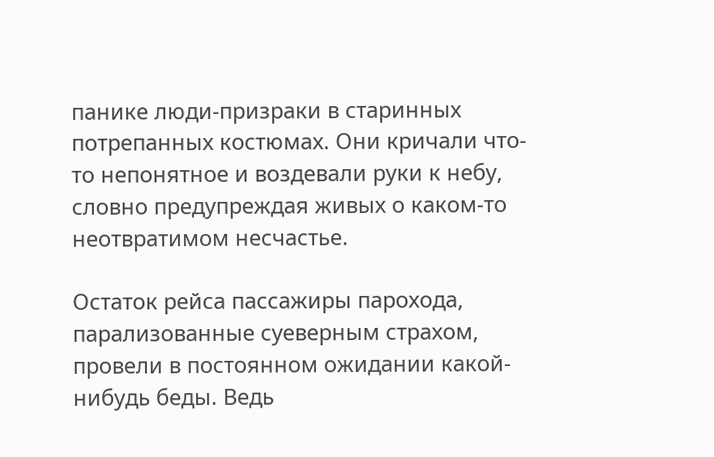панике люди-призраки в старинных потрепанных костюмах. Они кричали что-то непонятное и воздевали руки к небу, словно предупреждая живых о каком-то неотвратимом несчастье.

Остаток рейса пассажиры парохода, парализованные суеверным страхом, провели в постоянном ожидании какой-нибудь беды. Ведь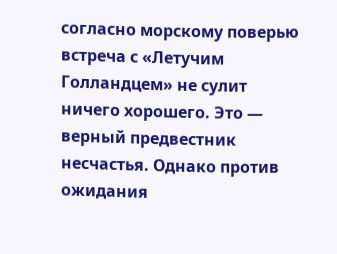согласно морскому поверью встреча с «Летучим Голландцем» не сулит ничего хорошего. Это — верный предвестник несчастья. Однако против ожидания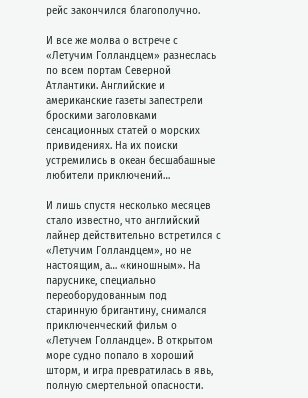рейс закончился благополучно.

И все же молва о встрече с «Летучим Голландцем» разнеслась по всем портам Северной Атлантики. Английские и американские газеты запестрели броскими заголовками сенсационных статей о морских привидениях. На их поиски устремились в океан бесшабашные любители приключений…

И лишь спустя несколько месяцев стало известно, что английский лайнер действительно встретился с «Летучим Голландцем», но не настоящим, а… «киношным». На паруснике, специально переоборудованным под старинную бригантину, снимался приключенческий фильм о «Летучем Голландце». В открытом море судно попало в хороший шторм, и игра превратилась в явь, полную смертельной опасности.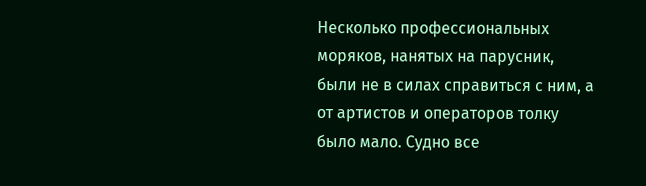Несколько профессиональных моряков, нанятых на парусник, были не в силах справиться с ним, а от артистов и операторов толку было мало. Судно все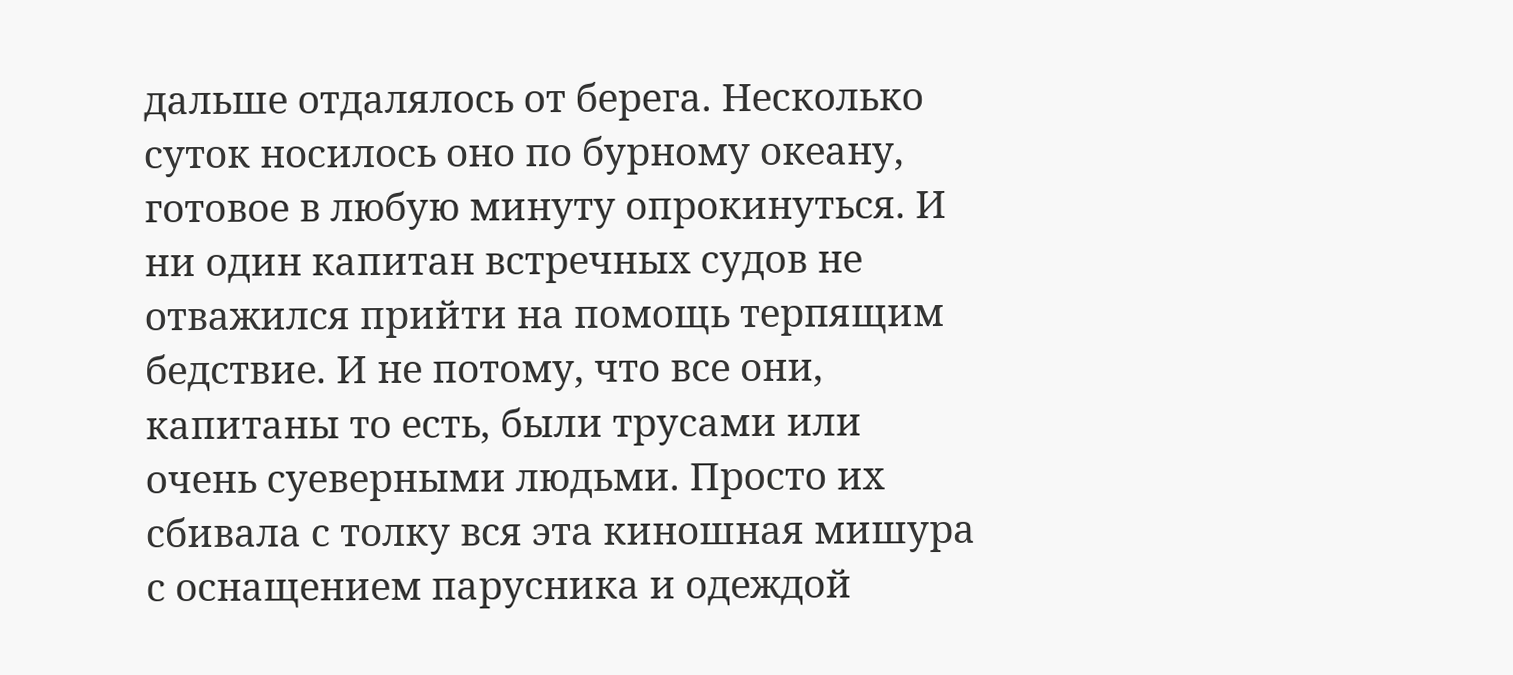дальше отдалялось от берега. Несколько суток носилось оно по бурному океану, готовое в любую минуту опрокинуться. И ни один капитан встречных судов не отважился прийти на помощь терпящим бедствие. И не потому, что все они, капитаны то есть, были трусами или очень суеверными людьми. Просто их сбивала с толку вся эта киношная мишура с оснащением парусника и одеждой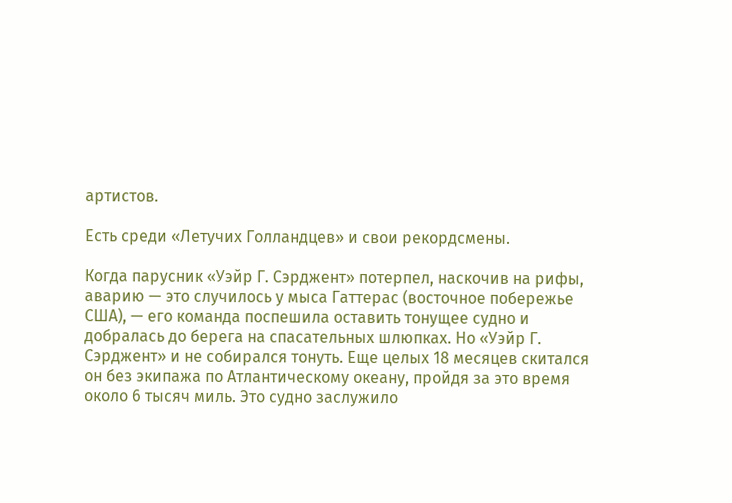артистов.

Есть среди «Летучих Голландцев» и свои рекордсмены.

Когда парусник «Уэйр Г. Сэрджент» потерпел, наскочив на рифы, аварию — это случилось у мыса Гаттерас (восточное побережье США), — его команда поспешила оставить тонущее судно и добралась до берега на спасательных шлюпках. Но «Уэйр Г. Сэрджент» и не собирался тонуть. Еще целых 18 месяцев скитался он без экипажа по Атлантическому океану, пройдя за это время около 6 тысяч миль. Это судно заслужило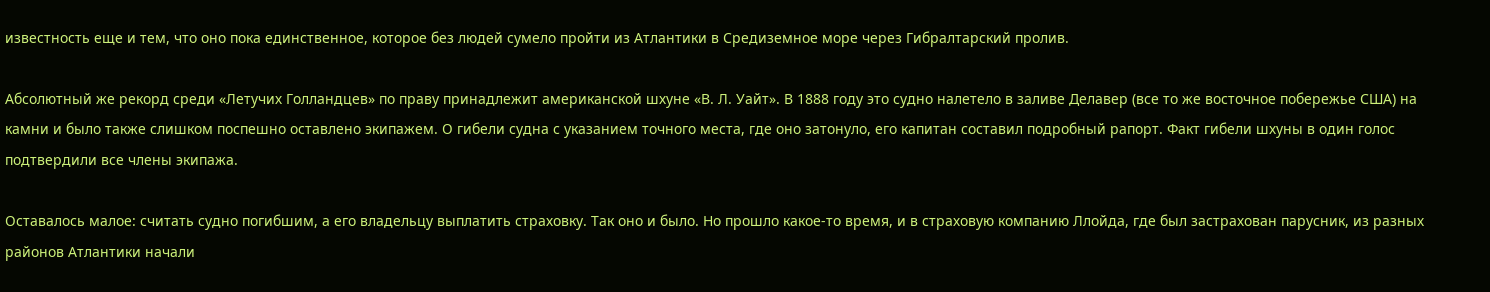известность еще и тем, что оно пока единственное, которое без людей сумело пройти из Атлантики в Средиземное море через Гибралтарский пролив.

Абсолютный же рекорд среди «Летучих Голландцев» по праву принадлежит американской шхуне «В. Л. Уайт». В 1888 году это судно налетело в заливе Делавер (все то же восточное побережье США) на камни и было также слишком поспешно оставлено экипажем. О гибели судна с указанием точного места, где оно затонуло, его капитан составил подробный рапорт. Факт гибели шхуны в один голос подтвердили все члены экипажа.

Оставалось малое: считать судно погибшим, а его владельцу выплатить страховку. Так оно и было. Но прошло какое-то время, и в страховую компанию Ллойда, где был застрахован парусник, из разных районов Атлантики начали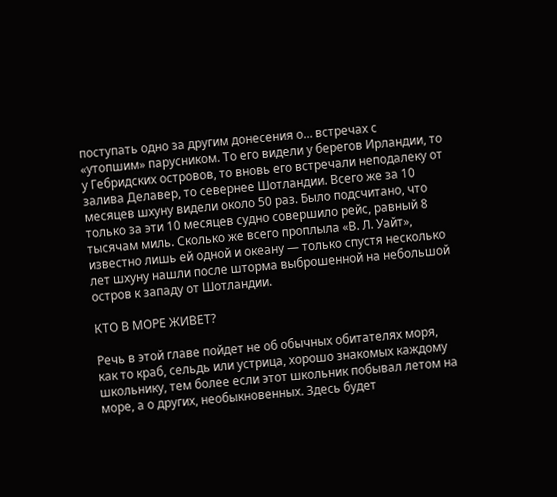поступать одно за другим донесения о… встречах с «утопшим» парусником. То его видели у берегов Ирландии, то у Гебридских островов, то вновь его встречали неподалеку от залива Делавер, то севернее Шотландии. Всего же за 10 месяцев шхуну видели около 50 раз. Было подсчитано, что только за эти 10 месяцев судно совершило рейс, равный 8 тысячам миль. Сколько же всего проплыла «В. Л. Уайт», известно лишь ей одной и океану — только спустя несколько лет шхуну нашли после шторма выброшенной на небольшой остров к западу от Шотландии.

КТО В МОРЕ ЖИВЕТ?

Речь в этой главе пойдет не об обычных обитателях моря, как то краб, сельдь или устрица, хорошо знакомых каждому школьнику, тем более если этот школьник побывал летом на море, а о других, необыкновенных. Здесь будет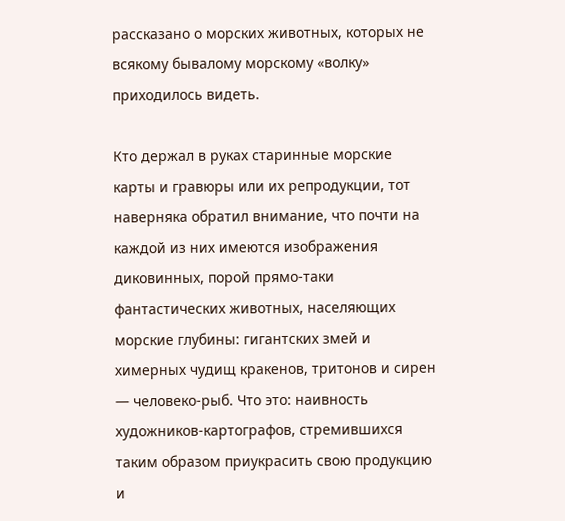рассказано о морских животных, которых не всякому бывалому морскому «волку» приходилось видеть.

Кто держал в руках старинные морские карты и гравюры или их репродукции, тот наверняка обратил внимание, что почти на каждой из них имеются изображения диковинных, порой прямо-таки фантастических животных, населяющих морские глубины: гигантских змей и химерных чудищ кракенов, тритонов и сирен — человеко-рыб. Что это: наивность художников-картографов, стремившихся таким образом приукрасить свою продукцию и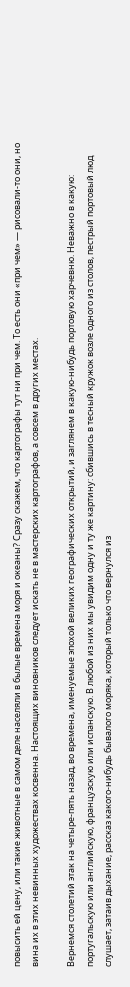повысить ей цену, или такие животные в самом деле населяли в былые времена моря и океаны? Сразу скажем, что картографы тут ни при чем. То есть они «при чем» — рисовали-то они, но вина их в этих невинных художествах косвенна. Настоящих виновников следует искать не в мастерских картографов, а совсем в других местах.

Вернемся столетий этак на четыре-пять назад, во времена, именуемые эпохой великих географических открытий, и заглянем в какую-нибудь портовую харчевню. Неважно в какую: португальскую или английскую, французскую или испанскую. В любой из них мы увидим одну и ту же картину: сбившись в тесный кружок возле одного из столов, пестрый портовый люд слушает, затаив дыхание, рассказ какого-нибудь бывалого моряка, который только что вернулся из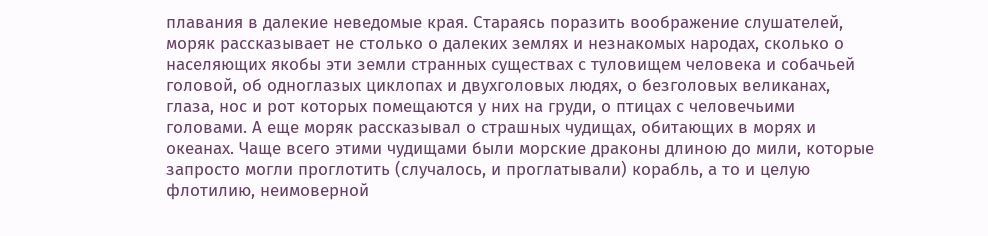плавания в далекие неведомые края. Стараясь поразить воображение слушателей, моряк рассказывает не столько о далеких землях и незнакомых народах, сколько о населяющих якобы эти земли странных существах с туловищем человека и собачьей головой, об одноглазых циклопах и двухголовых людях, о безголовых великанах, глаза, нос и рот которых помещаются у них на груди, о птицах с человечьими головами. А еще моряк рассказывал о страшных чудищах, обитающих в морях и океанах. Чаще всего этими чудищами были морские драконы длиною до мили, которые запросто могли проглотить (случалось, и проглатывали) корабль, а то и целую флотилию, неимоверной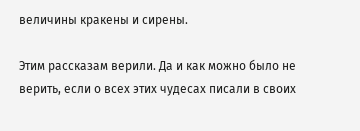величины кракены и сирены.

Этим рассказам верили. Да и как можно было не верить, если о всех этих чудесах писали в своих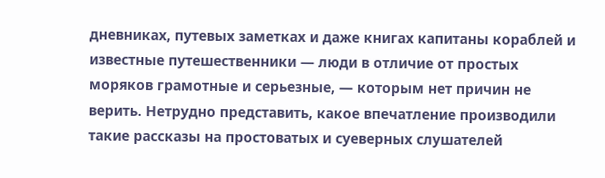дневниках, путевых заметках и даже книгах капитаны кораблей и известные путешественники — люди в отличие от простых моряков грамотные и серьезные, — которым нет причин не верить. Нетрудно представить, какое впечатление производили такие рассказы на простоватых и суеверных слушателей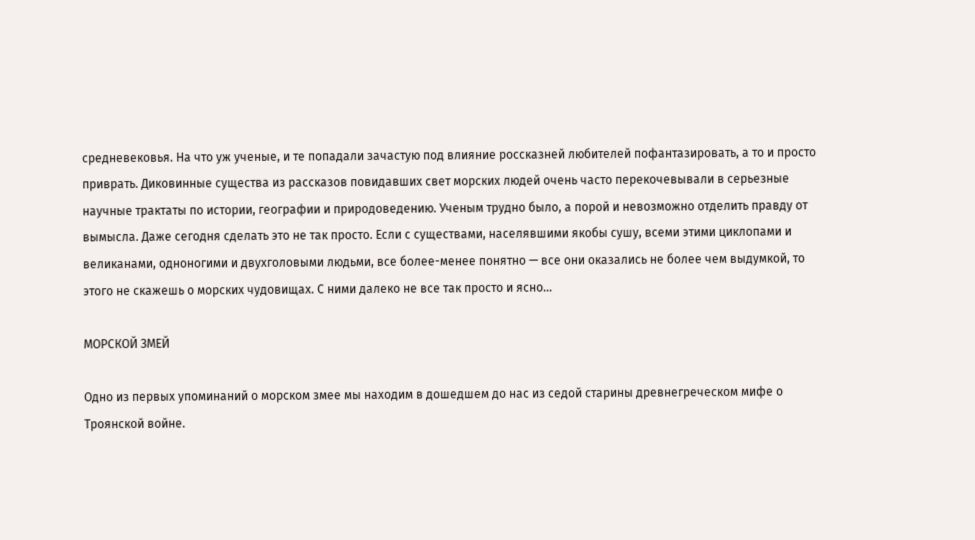средневековья. На что уж ученые, и те попадали зачастую под влияние россказней любителей пофантазировать, а то и просто приврать. Диковинные существа из рассказов повидавших свет морских людей очень часто перекочевывали в серьезные научные трактаты по истории, географии и природоведению. Ученым трудно было, а порой и невозможно отделить правду от вымысла. Даже сегодня сделать это не так просто. Если с существами, населявшими якобы сушу, всеми этими циклопами и великанами, одноногими и двухголовыми людьми, все более-менее понятно — все они оказались не более чем выдумкой, то этого не скажешь о морских чудовищах. С ними далеко не все так просто и ясно…

МОРСКОЙ ЗМЕЙ

Одно из первых упоминаний о морском змее мы находим в дошедшем до нас из седой старины древнегреческом мифе о Троянской войне.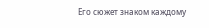Его сюжет знаком каждому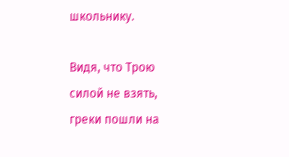школьнику.

Видя, что Трою силой не взять, греки пошли на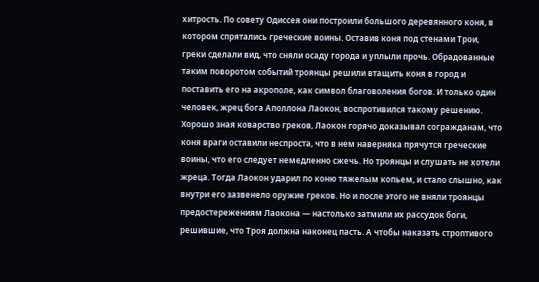хитрость. По совету Одиссея они построили большого деревянного коня, в котором спрятались греческие воины. Оставив коня под стенами Трои, греки сделали вид, что сняли осаду города и уплыли прочь. Обрадованные таким поворотом событий троянцы решили втащить коня в город и поставить его на акрополе, как символ благоволения богов. И только один человек, жрец бога Аполлона Лаокон, воспротивился такому решению. Хорошо зная коварство греков, Лаокон горячо доказывал согражданам, что коня враги оставили неспроста, что в нем наверняка прячутся греческие воины, что его следует немедленно сжечь. Но троянцы и слушать не хотели жреца. Тогда Лаокон ударил по коню тяжелым копьем, и стало слышно, как внутри его зазвенело оружие греков. Но и после этого не вняли троянцы предостережениям Лаокона — настолько затмили их рассудок боги, решившие, что Троя должна наконец пасть. А чтобы наказать строптивого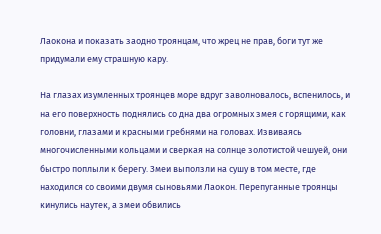Лаокона и показать заодно троянцам, что жрец не прав, боги тут же придумали ему страшную кару.

На глазах изумленных троянцев море вдруг заволновалось, вспенилось, и на его поверхность поднялись со дна два огромных змея с горящими, как головни, глазами и красными гребнями на головах. Извиваясь многочисленными кольцами и сверкая на солнце золотистой чешуей, они быстро поплыли к берегу. Змеи выползли на сушу в том месте, где находился со своими двумя сыновьями Лаокон. Перепуганные троянцы кинулись наутек, а змеи обвились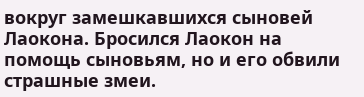вокруг замешкавшихся сыновей Лаокона. Бросился Лаокон на помощь сыновьям, но и его обвили страшные змеи.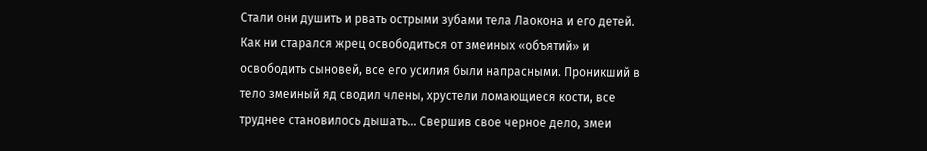Стали они душить и рвать острыми зубами тела Лаокона и его детей. Как ни старался жрец освободиться от змеиных «объятий» и освободить сыновей, все его усилия были напрасными. Проникший в тело змеиный яд сводил члены, хрустели ломающиеся кости, все труднее становилось дышать… Свершив свое черное дело, змеи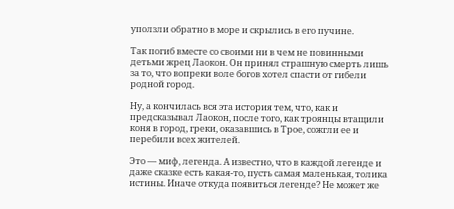уползли обратно в море и скрылись в его пучине.

Так погиб вместе со своими ни в чем не повинными детьми жрец Лаокон. Он принял страшную смерть лишь за то, что вопреки воле богов хотел спасти от гибели родной город.

Ну, а кончилась вся эта история тем, что, как и предсказывал Лаокон, после того, как троянцы втащили коня в город, греки, оказавшись в Трое, сожгли ее и перебили всех жителей.

Это — миф, легенда. А известно, что в каждой легенде и даже сказке есть какая-то, пусть самая маленькая, толика истины. Иначе откуда появиться легенде? Не может же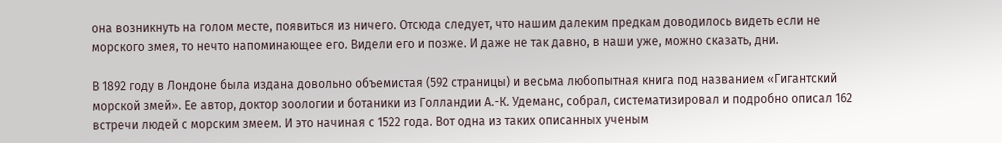она возникнуть на голом месте, появиться из ничего. Отсюда следует, что нашим далеким предкам доводилось видеть если не морского змея, то нечто напоминающее его. Видели его и позже. И даже не так давно, в наши уже, можно сказать, дни.

В 1892 году в Лондоне была издана довольно объемистая (592 страницы) и весьма любопытная книга под названием «Гигантский морской змей». Ее автор, доктор зоологии и ботаники из Голландии А.-К. Удеманс, собрал, систематизировал и подробно описал 162 встречи людей с морским змеем. И это начиная с 1522 года. Вот одна из таких описанных ученым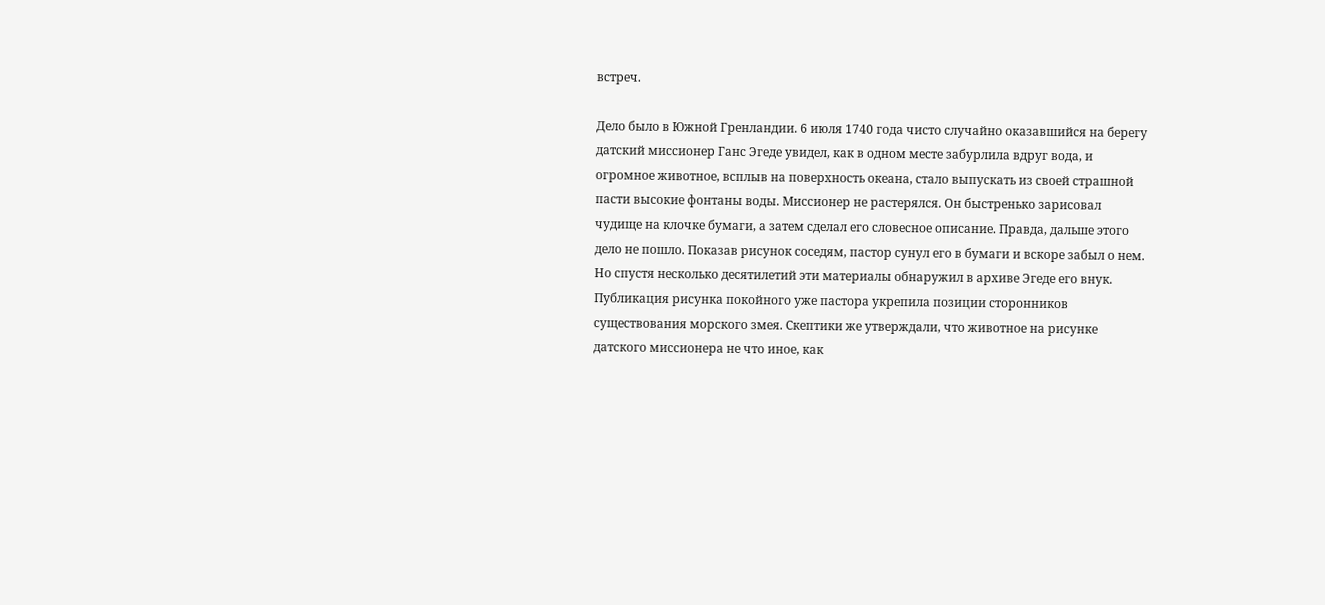встреч.

Дело было в Южной Гренландии. 6 июля 1740 года чисто случайно оказавшийся на берегу датский миссионер Ганс Эгеде увидел, как в одном месте забурлила вдруг вода, и огромное животное, всплыв на поверхность океана, стало выпускать из своей страшной пасти высокие фонтаны воды. Миссионер не растерялся. Он быстренько зарисовал чудище на клочке бумаги, а затем сделал его словесное описание. Правда, дальше этого дело не пошло. Показав рисунок соседям, пастор сунул его в бумаги и вскоре забыл о нем. Но спустя несколько десятилетий эти материалы обнаружил в архиве Эгеде его внук. Публикация рисунка покойного уже пастора укрепила позиции сторонников существования морского змея. Скептики же утверждали, что животное на рисунке датского миссионера не что иное, как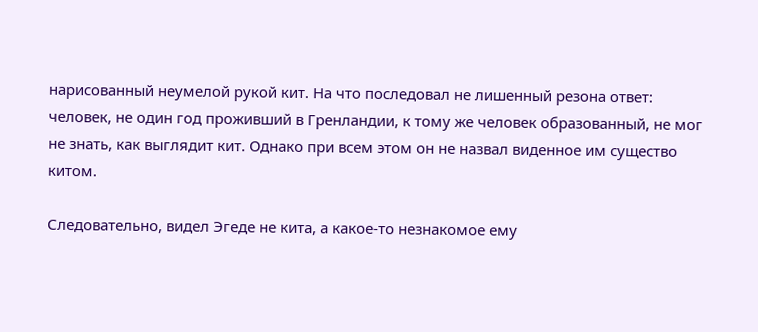нарисованный неумелой рукой кит. На что последовал не лишенный резона ответ: человек, не один год проживший в Гренландии, к тому же человек образованный, не мог не знать, как выглядит кит. Однако при всем этом он не назвал виденное им существо китом.

Следовательно, видел Эгеде не кита, а какое-то незнакомое ему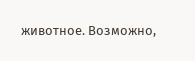животное. Возможно,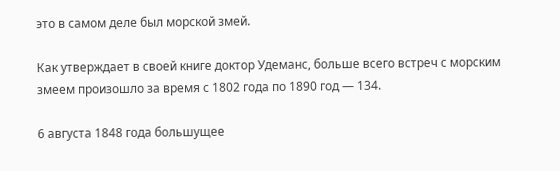это в самом деле был морской змей.

Как утверждает в своей книге доктор Удеманс, больше всего встреч с морским змеем произошло за время с 1802 года по 1890 год — 134.

6 августа 1848 года большущее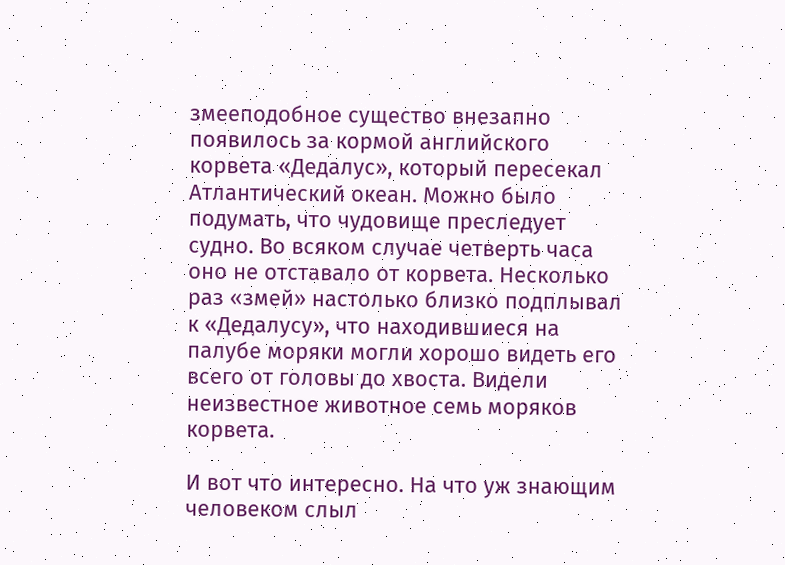змееподобное существо внезапно появилось за кормой английского корвета «Дедалус», который пересекал Атлантический океан. Можно было подумать, что чудовище преследует судно. Во всяком случае четверть часа оно не отставало от корвета. Несколько раз «змей» настолько близко подплывал к «Дедалусу», что находившиеся на палубе моряки могли хорошо видеть его всего от головы до хвоста. Видели неизвестное животное семь моряков корвета.

И вот что интересно. На что уж знающим человеком слыл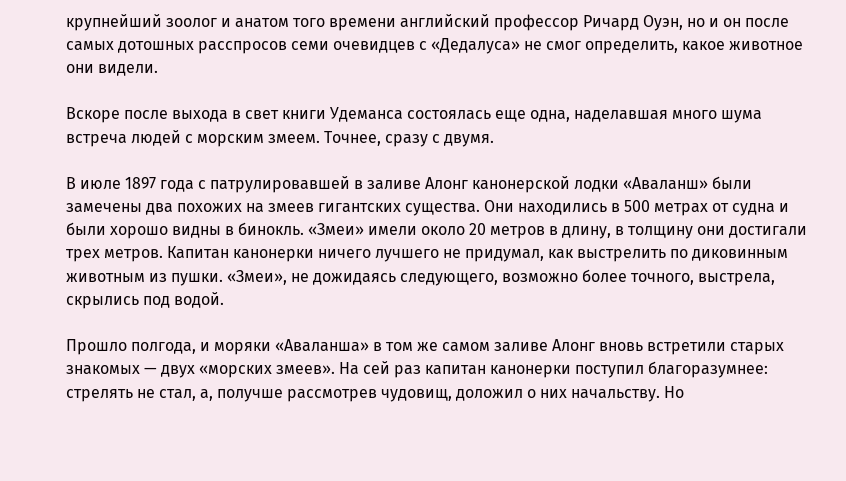крупнейший зоолог и анатом того времени английский профессор Ричард Оуэн, но и он после самых дотошных расспросов семи очевидцев с «Дедалуса» не смог определить, какое животное они видели.

Вскоре после выхода в свет книги Удеманса состоялась еще одна, наделавшая много шума встреча людей с морским змеем. Точнее, сразу с двумя.

В июле 1897 года с патрулировавшей в заливе Алонг канонерской лодки «Аваланш» были замечены два похожих на змеев гигантских существа. Они находились в 500 метрах от судна и были хорошо видны в бинокль. «Змеи» имели около 20 метров в длину, в толщину они достигали трех метров. Капитан канонерки ничего лучшего не придумал, как выстрелить по диковинным животным из пушки. «Змеи», не дожидаясь следующего, возможно более точного, выстрела, скрылись под водой.

Прошло полгода, и моряки «Аваланша» в том же самом заливе Алонг вновь встретили старых знакомых — двух «морских змеев». На сей раз капитан канонерки поступил благоразумнее: стрелять не стал, а, получше рассмотрев чудовищ, доложил о них начальству. Но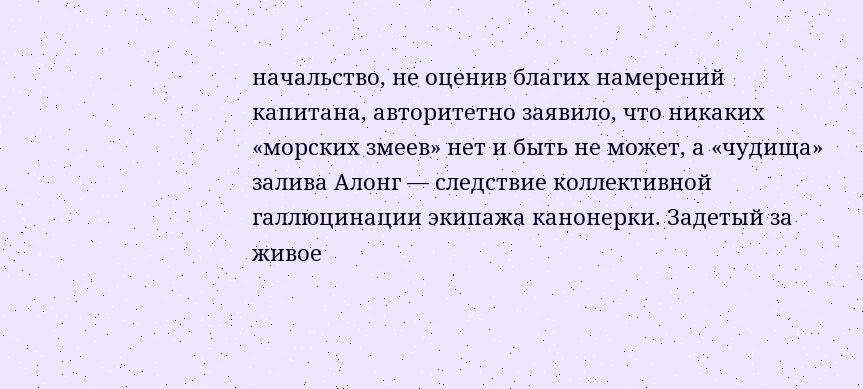начальство, не оценив благих намерений капитана, авторитетно заявило, что никаких «морских змеев» нет и быть не может, а «чудища» залива Алонг — следствие коллективной галлюцинации экипажа канонерки. Задетый за живое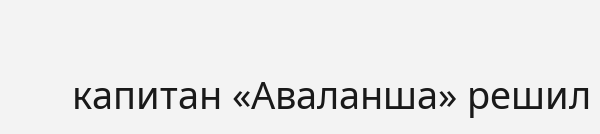капитан «Аваланша» решил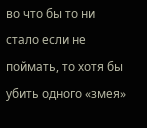во что бы то ни стало если не поймать, то хотя бы убить одного «змея»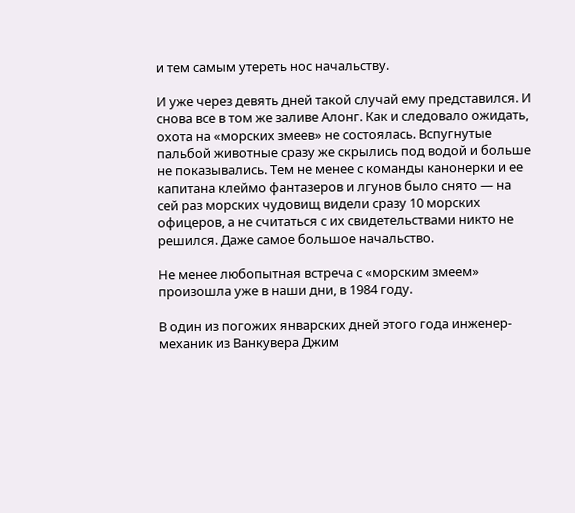и тем самым утереть нос начальству.

И уже через девять дней такой случай ему представился. И снова все в том же заливе Алонг. Как и следовало ожидать, охота на «морских змеев» не состоялась. Вспугнутые пальбой животные сразу же скрылись под водой и больше не показывались. Тем не менее с команды канонерки и ее капитана клеймо фантазеров и лгунов было снято — на сей раз морских чудовищ видели сразу 10 морских офицеров, а не считаться с их свидетельствами никто не решился. Даже самое большое начальство.

Не менее любопытная встреча с «морским змеем» произошла уже в наши дни, в 1984 году.

В один из погожих январских дней этого года инженер-механик из Ванкувера Джим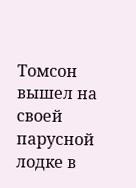Томсон вышел на своей парусной лодке в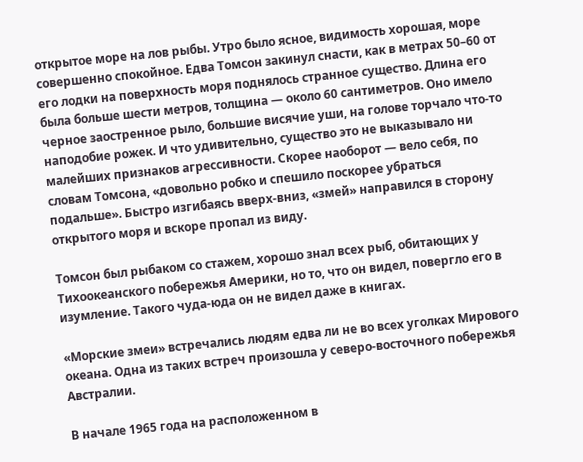открытое море на лов рыбы. Утро было ясное, видимость хорошая, море совершенно спокойное. Едва Томсон закинул снасти, как в метрах 50–60 от его лодки на поверхность моря поднялось странное существо. Длина его была больше шести метров, толщина — около 60 сантиметров. Оно имело черное заостренное рыло, большие висячие уши, на голове торчало что-то наподобие рожек. И что удивительно, существо это не выказывало ни малейших признаков агрессивности. Скорее наоборот — вело себя, по словам Томсона, «довольно робко и спешило поскорее убраться подальше». Быстро изгибаясь вверх-вниз, «змей» направился в сторону открытого моря и вскоре пропал из виду.

Томсон был рыбаком со стажем, хорошо знал всех рыб, обитающих у Тихоокеанского побережья Америки, но то, что он видел, повергло его в изумление. Такого чуда-юда он не видел даже в книгах.

«Морские змеи» встречались людям едва ли не во всех уголках Мирового океана. Одна из таких встреч произошла у северо-восточного побережья Австралии.

В начале 1965 года на расположенном в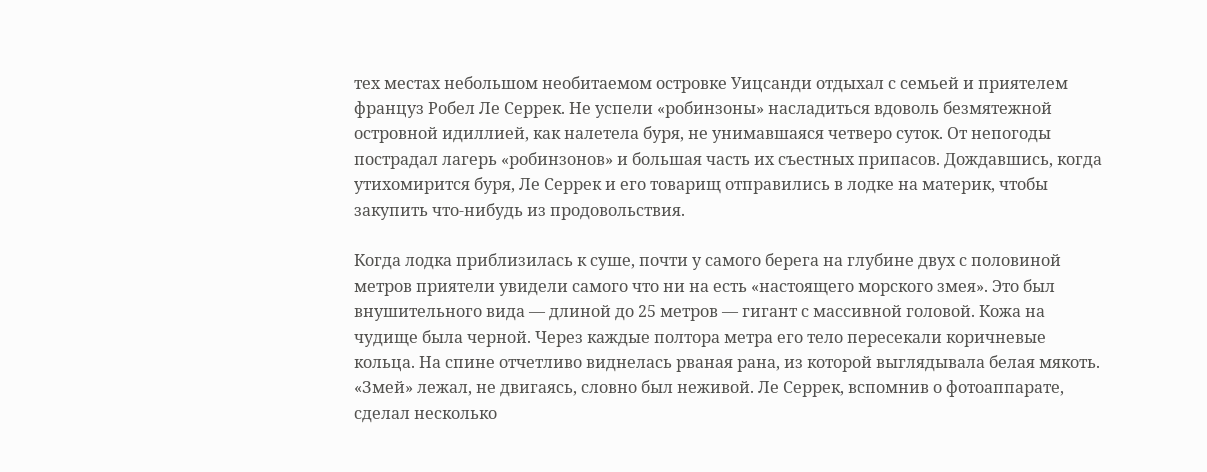тех местах небольшом необитаемом островке Уицсанди отдыхал с семьей и приятелем француз Робел Ле Серрек. Не успели «робинзоны» насладиться вдоволь безмятежной островной идиллией, как налетела буря, не унимавшаяся четверо суток. От непогоды пострадал лагерь «робинзонов» и большая часть их съестных припасов. Дождавшись, когда утихомирится буря, Ле Серрек и его товарищ отправились в лодке на материк, чтобы закупить что-нибудь из продовольствия.

Когда лодка приблизилась к суше, почти у самого берега на глубине двух с половиной метров приятели увидели самого что ни на есть «настоящего морского змея». Это был внушительного вида — длиной до 25 метров — гигант с массивной головой. Кожа на чудище была черной. Через каждые полтора метра его тело пересекали коричневые кольца. На спине отчетливо виднелась рваная рана, из которой выглядывала белая мякоть. «Змей» лежал, не двигаясь, словно был неживой. Ле Серрек, вспомнив о фотоаппарате, сделал несколько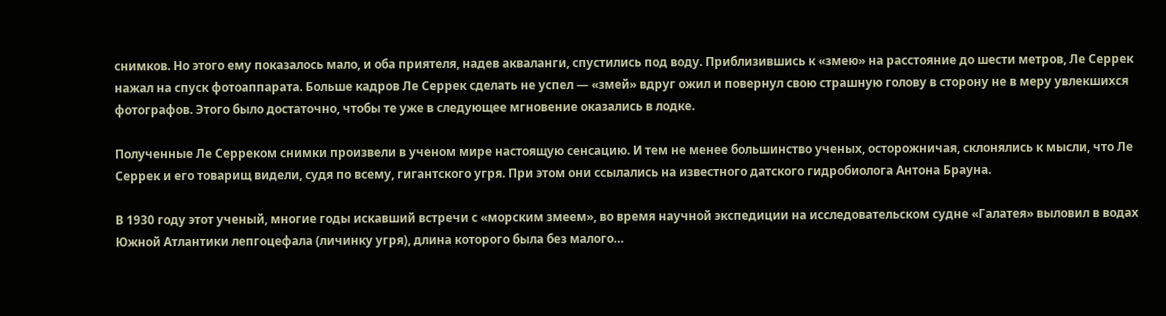снимков. Но этого ему показалось мало, и оба приятеля, надев акваланги, спустились под воду. Приблизившись к «змею» на расстояние до шести метров, Ле Серрек нажал на спуск фотоаппарата. Больше кадров Ле Серрек сделать не успел — «змей» вдруг ожил и повернул свою страшную голову в сторону не в меру увлекшихся фотографов. Этого было достаточно, чтобы те уже в следующее мгновение оказались в лодке.

Полученные Ле Серреком снимки произвели в ученом мире настоящую сенсацию. И тем не менее большинство ученых, осторожничая, склонялись к мысли, что Ле Серрек и его товарищ видели, судя по всему, гигантского угря. При этом они ссылались на известного датского гидробиолога Антона Брауна.

В 1930 году этот ученый, многие годы искавший встречи с «морским змеем», во время научной экспедиции на исследовательском судне «Галатея» выловил в водах Южной Атлантики лепгоцефала (личинку угря), длина которого была без малого…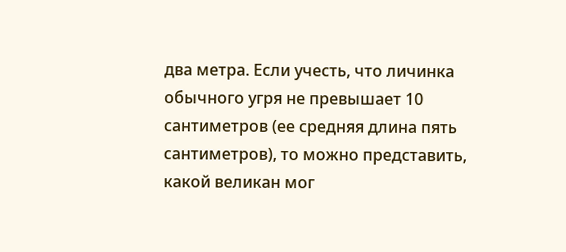два метра. Если учесть, что личинка обычного угря не превышает 10 сантиметров (ее средняя длина пять сантиметров), то можно представить, какой великан мог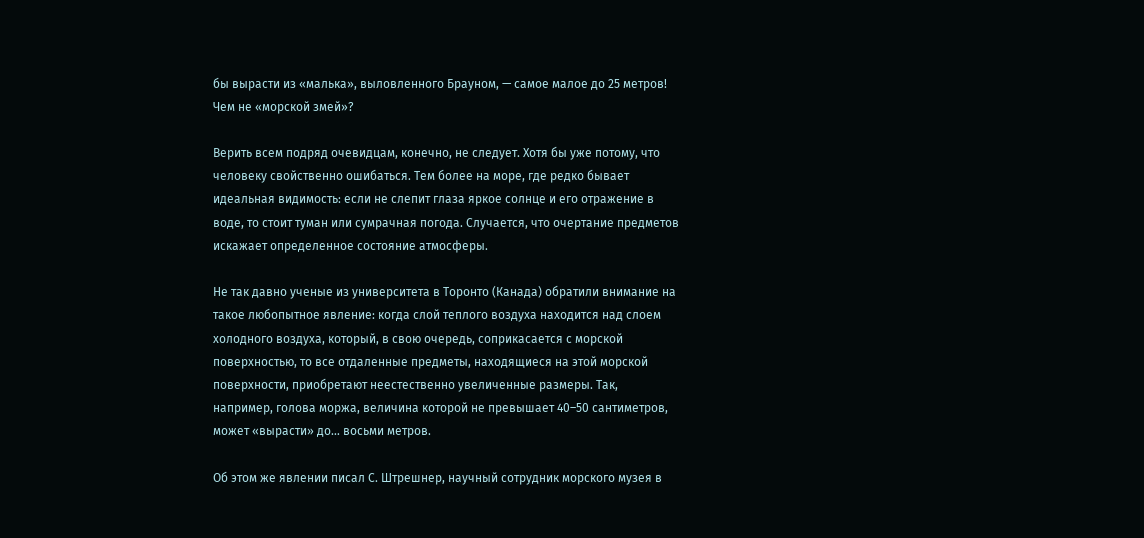бы вырасти из «малька», выловленного Брауном, — самое малое до 25 метров! Чем не «морской змей»?

Верить всем подряд очевидцам, конечно, не следует. Хотя бы уже потому, что человеку свойственно ошибаться. Тем более на море, где редко бывает идеальная видимость: если не слепит глаза яркое солнце и его отражение в воде, то стоит туман или сумрачная погода. Случается, что очертание предметов искажает определенное состояние атмосферы.

Не так давно ученые из университета в Торонто (Канада) обратили внимание на такое любопытное явление: когда слой теплого воздуха находится над слоем холодного воздуха, который, в свою очередь, соприкасается с морской поверхностью, то все отдаленные предметы, находящиеся на этой морской поверхности, приобретают неестественно увеличенные размеры. Так, например, голова моржа, величина которой не превышает 40–50 сантиметров, может «вырасти» до… восьми метров.

Об этом же явлении писал С. Штрешнер, научный сотрудник морского музея в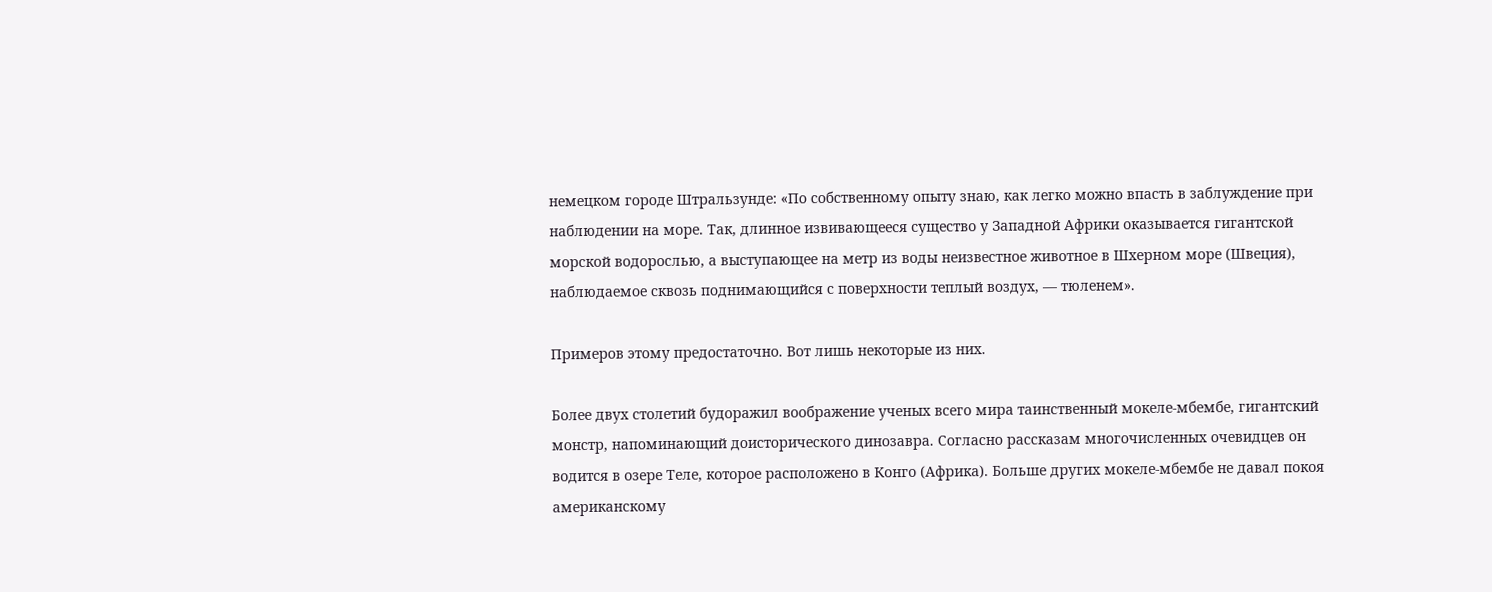немецком городе Штральзунде: «По собственному опыту знаю, как легко можно впасть в заблуждение при наблюдении на море. Так, длинное извивающееся существо у Западной Африки оказывается гигантской морской водорослью, а выступающее на метр из воды неизвестное животное в Шхерном море (Швеция), наблюдаемое сквозь поднимающийся с поверхности теплый воздух, — тюленем».

Примеров этому предостаточно. Вот лишь некоторые из них.

Более двух столетий будоражил воображение ученых всего мира таинственный мокеле-мбембе, гигантский монстр, напоминающий доисторического динозавра. Согласно рассказам многочисленных очевидцев он водится в озере Теле, которое расположено в Конго (Африка). Больше других мокеле-мбембе не давал покоя американскому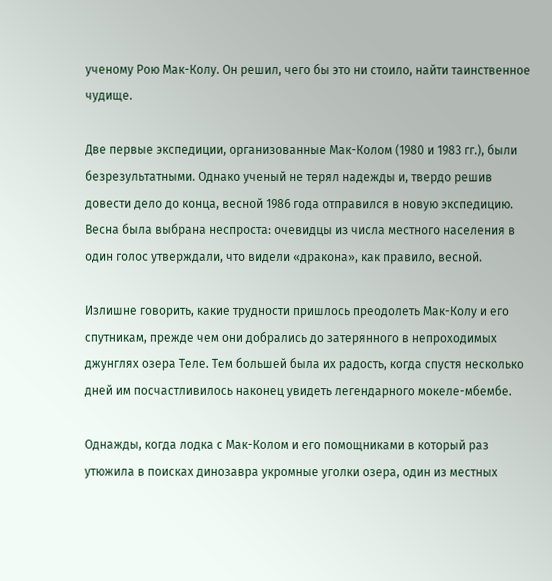ученому Рою Мак-Колу. Он решил, чего бы это ни стоило, найти таинственное чудище.

Две первые экспедиции, организованные Мак-Колом (1980 и 1983 гг.), были безрезультатными. Однако ученый не терял надежды и, твердо решив довести дело до конца, весной 1986 года отправился в новую экспедицию. Весна была выбрана неспроста: очевидцы из числа местного населения в один голос утверждали, что видели «дракона», как правило, весной.

Излишне говорить, какие трудности пришлось преодолеть Мак-Колу и его спутникам, прежде чем они добрались до затерянного в непроходимых джунглях озера Теле. Тем большей была их радость, когда спустя несколько дней им посчастливилось наконец увидеть легендарного мокеле-мбембе.

Однажды, когда лодка с Мак-Колом и его помощниками в который раз утюжила в поисках динозавра укромные уголки озера, один из местных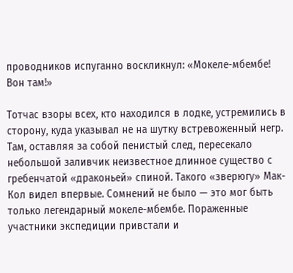проводников испуганно воскликнул: «Мокеле-мбембе! Вон там!»

Тотчас взоры всех, кто находился в лодке, устремились в сторону, куда указывал не на шутку встревоженный негр. Там, оставляя за собой пенистый след, пересекало небольшой заливчик неизвестное длинное существо с гребенчатой «драконьей» спиной. Такого «зверюгу» Мак-Кол видел впервые. Сомнений не было — это мог быть только легендарный мокеле-мбембе. Пораженные участники экспедиции привстали и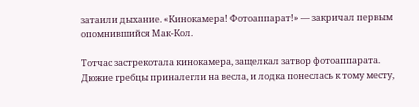затаили дыхание. «Кинокамера! Фотоаппарат!» — закричал первым опомнившийся Мак-Кол.

Тотчас застрекотала кинокамера, защелкал затвор фотоаппарата. Дюжие гребцы приналегли на весла, и лодка понеслась к тому месту,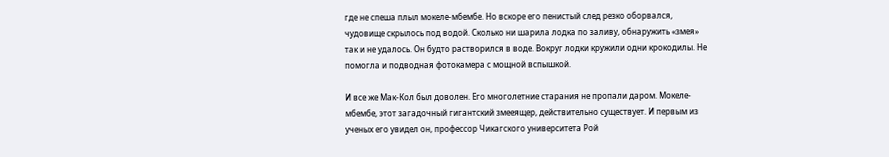где не спеша плыл мокеле-мбембе. Но вскоре его пенистый след резко оборвался, чудовище скрылось под водой. Сколько ни шарила лодка по заливу, обнаружить «змея» так и не удалось. Он будто растворился в воде. Вокруг лодки кружили одни крокодилы. Не помогла и подводная фотокамера с мощной вспышкой.

И все же Мак-Кол был доволен. Его многолетние старания не пропали даром. Мокеле-мбембе, этот загадочный гигантский змееящер, действительно существует. И первым из ученых его увидел он, профессор Чикагского университета Рой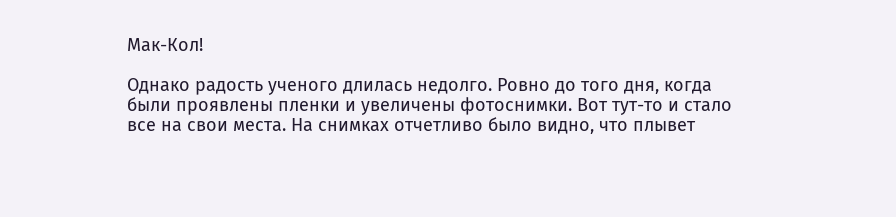Мак-Кол!

Однако радость ученого длилась недолго. Ровно до того дня, когда были проявлены пленки и увеличены фотоснимки. Вот тут-то и стало все на свои места. На снимках отчетливо было видно, что плывет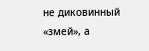не диковинный «змей», а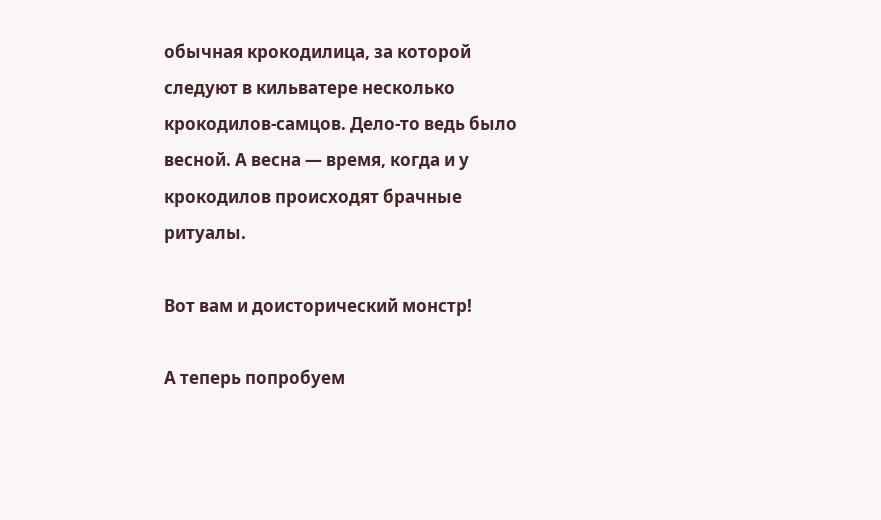обычная крокодилица, за которой следуют в кильватере несколько крокодилов-самцов. Дело-то ведь было весной. А весна — время, когда и у крокодилов происходят брачные ритуалы.

Вот вам и доисторический монстр!

А теперь попробуем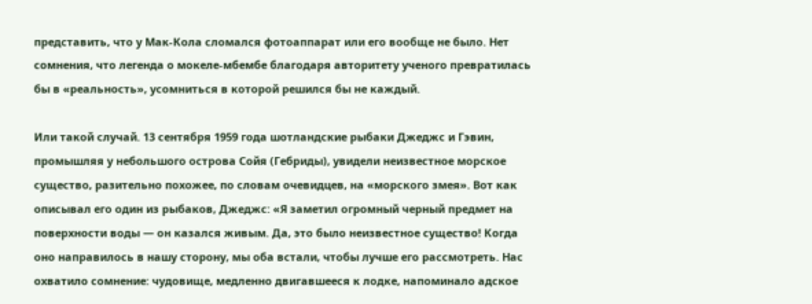представить, что у Мак-Кола сломался фотоаппарат или его вообще не было. Нет сомнения, что легенда о мокеле-мбембе благодаря авторитету ученого превратилась бы в «реальность», усомниться в которой решился бы не каждый.

Или такой случай. 13 сентября 1959 года шотландские рыбаки Джеджс и Гэвин, промышляя у небольшого острова Сойя (Гебриды), увидели неизвестное морское существо, разительно похожее, по словам очевидцев, на «морского змея». Вот как описывал его один из рыбаков, Джеджс: «Я заметил огромный черный предмет на поверхности воды — он казался живым. Да, это было неизвестное существо! Когда оно направилось в нашу сторону, мы оба встали, чтобы лучше его рассмотреть. Нас охватило сомнение: чудовище, медленно двигавшееся к лодке, напоминало адское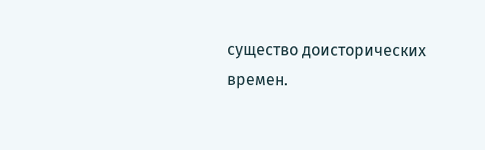существо доисторических времен.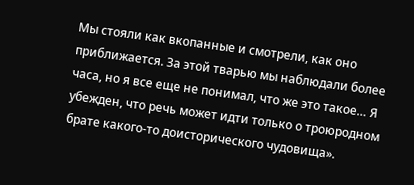Мы стояли как вкопанные и смотрели, как оно приближается. За этой тварью мы наблюдали более часа, но я все еще не понимал, что же это такое… Я убежден, что речь может идти только о троюродном брате какого-то доисторического чудовища».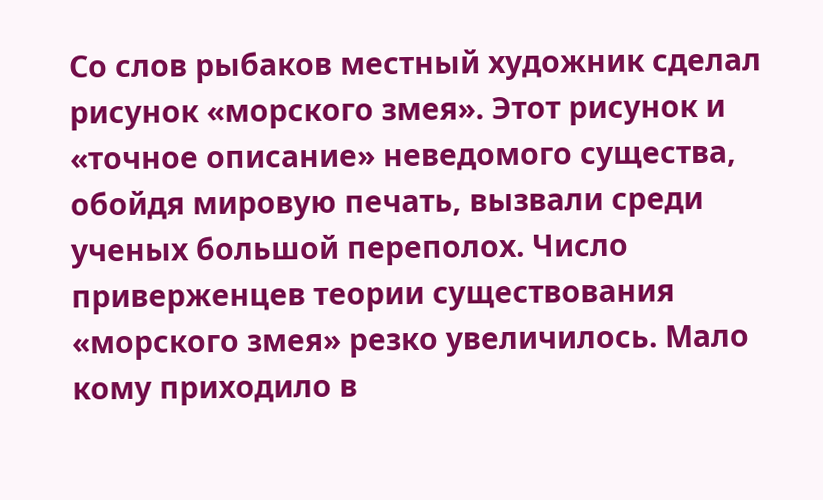Со слов рыбаков местный художник сделал рисунок «морского змея». Этот рисунок и «точное описание» неведомого существа, обойдя мировую печать, вызвали среди ученых большой переполох. Число приверженцев теории существования «морского змея» резко увеличилось. Мало кому приходило в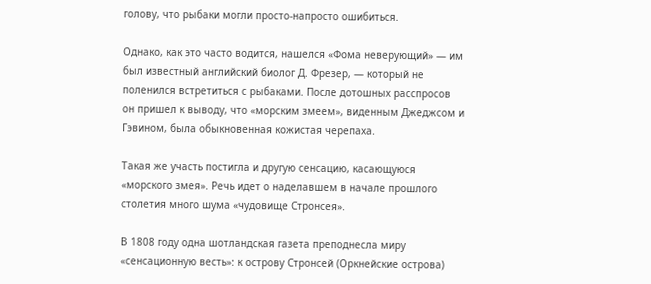голову, что рыбаки могли просто-напросто ошибиться.

Однако, как это часто водится, нашелся «Фома неверующий» — им был известный английский биолог Д. Фрезер, — который не поленился встретиться с рыбаками. После дотошных расспросов он пришел к выводу, что «морским змеем», виденным Джеджсом и Гэвином, была обыкновенная кожистая черепаха.

Такая же участь постигла и другую сенсацию, касающуюся «морского змея». Речь идет о наделавшем в начале прошлого столетия много шума «чудовище Стронсея».

В 1808 году одна шотландская газета преподнесла миру «сенсационную весть»: к острову Стронсей (Оркнейские острова)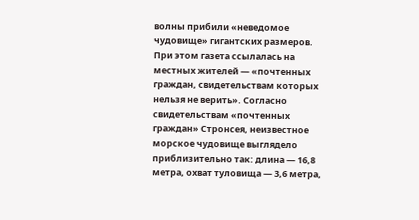волны прибили «неведомое чудовище» гигантских размеров. При этом газета ссылалась на местных жителей — «почтенных граждан, свидетельствам которых нельзя не верить». Согласно свидетельствам «почтенных граждан» Стронсея, неизвестное морское чудовище выглядело приблизительно так: длина — 16,8 метра, охват туловища — 3,6 метра,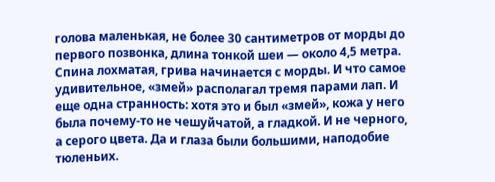голова маленькая, не более 30 сантиметров от морды до первого позвонка, длина тонкой шеи — около 4,5 метра. Спина лохматая, грива начинается с морды. И что самое удивительное, «змей» располагал тремя парами лап. И еще одна странность: хотя это и был «змей», кожа у него была почему-то не чешуйчатой, а гладкой. И не черного, а серого цвета. Да и глаза были большими, наподобие тюленьих.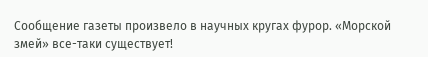Сообщение газеты произвело в научных кругах фурор. «Морской змей» все-таки существует!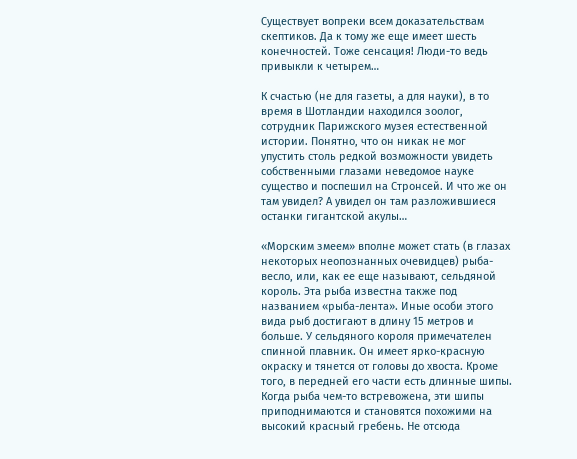Существует вопреки всем доказательствам скептиков. Да к тому же еще имеет шесть конечностей. Тоже сенсация! Люди-то ведь привыкли к четырем…

К счастью (не для газеты, а для науки), в то время в Шотландии находился зоолог, сотрудник Парижского музея естественной истории. Понятно, что он никак не мог упустить столь редкой возможности увидеть собственными глазами неведомое науке существо и поспешил на Стронсей. И что же он там увидел? А увидел он там разложившиеся останки гигантской акулы…

«Морским змеем» вполне может стать (в глазах некоторых неопознанных очевидцев) рыба-весло, или, как ее еще называют, сельдяной король. Эта рыба известна также под названием «рыба-лента». Иные особи этого вида рыб достигают в длину 15 метров и больше. У сельдяного короля примечателен спинной плавник. Он имеет ярко-красную окраску и тянется от головы до хвоста. Кроме того, в передней его части есть длинные шипы. Когда рыба чем-то встревожена, эти шипы приподнимаются и становятся похожими на высокий красный гребень. Не отсюда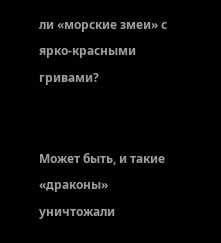ли «морские змеи» с ярко-красными гривами?


Может быть, и такие «драконы» уничтожали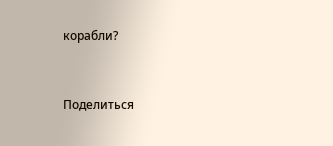корабли?


Поделиться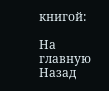книгой:

На главную
Назад